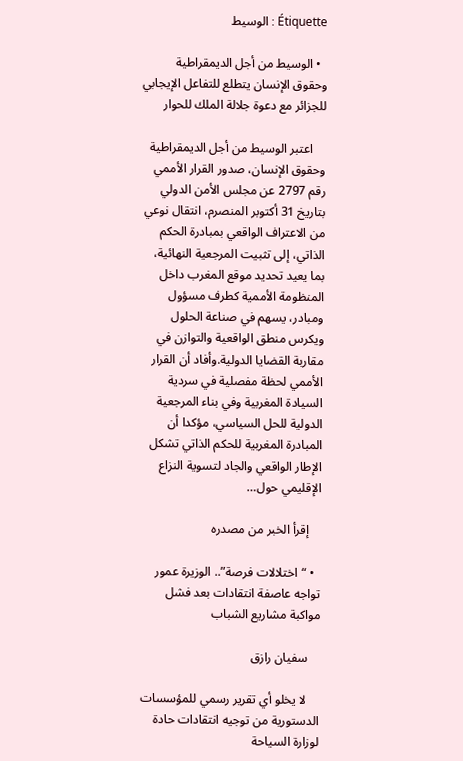Étiquette : الوسيط

  • الوسيط من أجل الديمقراطية وحقوق الإنسان يتطلع للتفاعل الإيجابي للجزائر مع دعوة جلالة الملك للحوار

    اعتبر الوسيط من أجل الديمقراطية وحقوق الإنسان، صدور القرار الأممي رقم 2797 عن مجلس الأمن الدولي بتاريخ 31 أكتوبر المنصرم، انتقال نوعي من الاعتراف الواقعي بمبادرة الحكم الذاتي، إلى تثبيت المرجعية النهائية، بما يعيد تحديد موقع المغرب داخل المنظومة الأممية كطرف مسؤول ومبادر، يسهم في صناعة الحلول ويكرس منطق الواقعية والتوازن في مقاربة القضايا الدولية.وأفاد أن القرار الأممي لحظة مفصلية في سردية السيادة المغربية وفي بناء المرجعية الدولية للحل السياسي، مؤكدا أن المبادرة المغربية للحكم الذاتي تشكل الإطار الواقعي والجاد لتسوية النزاع الإقليمي حول…

    إقرأ الخبر من مصدره

  • “اختلالات فرصة”.. الوزيرة عمور تواجه عاصفة انتقادات بعد فشل مواكبة مشاريع الشباب

    سفيان رازق

    لا يخلو أي تقرير رسمي للمؤسسات الدستورية من توجيه انتقادات حادة لوزارة السياحة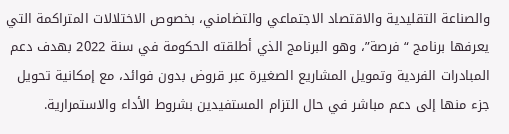والصناعة التقليدية والاقتصاد الاجتماعي والتضامني، بخصوص الاختلالات المتراكمة التي يعرفها برنامج “فرصة”، وهو البرنامج الذي أطلقته الحكومة في سنة 2022 بهدف دعم المبادرات الفردية وتمويل المشاريع الصغيرة عبر قروض بدون فوائد، مع إمكانية تحويل جزء منها إلى دعم مباشر في حال التزام المستفيدين بشروط الأداء والاستمرارية.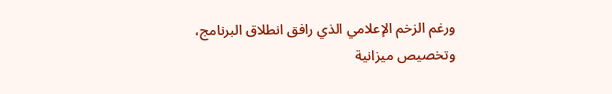ورغم الزخم الإعلامي الذي رافق انطلاق البرنامج، وتخصيص ميزانية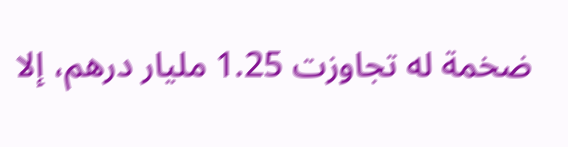ضخمة له تجاوزت 1.25 مليار درهم، إلا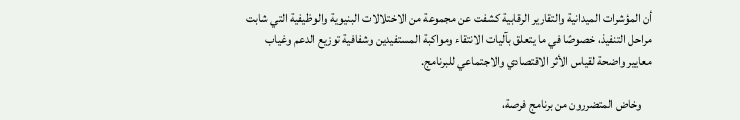أن المؤشرات الميدانية والتقارير الرقابية كشفت عن مجموعة من الاختلالات البنيوية والوظيفية التي شابت مراحل التنفيذ، خصوصًا في ما يتعلق بآليات الانتقاء ومواكبة المستفيدين وشفافية توزيع الدعم وغياب معايير واضحة لقياس الأثر الاقتصادي والاجتماعي للبرنامج.

    وخاض المتضررون من برنامج فرصة،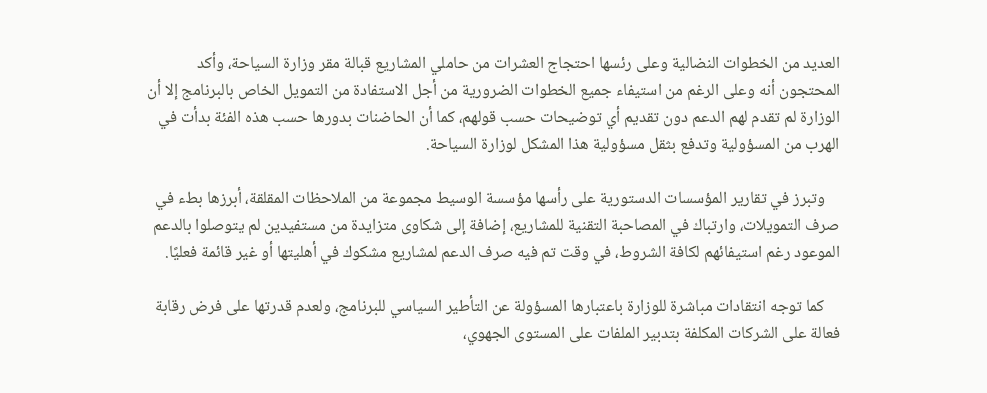العديد من الخطوات النضالية وعلى رئسها احتجاج العشرات من حاملي المشاريع قبالة مقر وزارة السياحة، وأكد المحتجون أنه وعلى الرغم من استيفاء جميع الخطوات الضرورية من أجل الاستفادة من التمويل الخاص بالبرنامج إلا أن الوزارة لم تقدم لهم الدعم دون تقديم أي توضيحات حسب قولهم، كما أن الحاضنات بدورها حسب هذه الفئة بدأت في الهرب من المسؤولية وتدفع بثقل مسؤولية هذا المشكل لوزارة السياحة.

    وتبرز في تقارير المؤسسات الدستورية على رأسها مؤسسة الوسيط مجموعة من الملاحظات المقلقة، أبرزها بطء في صرف التمويلات، وارتباك في المصاحبة التقنية للمشاريع، إضافة إلى شكاوى متزايدة من مستفيدين لم يتوصلوا بالدعم الموعود رغم استيفائهم لكافة الشروط، في وقت تم فيه صرف الدعم لمشاريع مشكوك في أهليتها أو غير قائمة فعليًا.

    كما توجه انتقادات مباشرة للوزارة باعتبارها المسؤولة عن التأطير السياسي للبرنامج، ولعدم قدرتها على فرض رقابة فعالة على الشركات المكلفة بتدبير الملفات على المستوى الجهوي،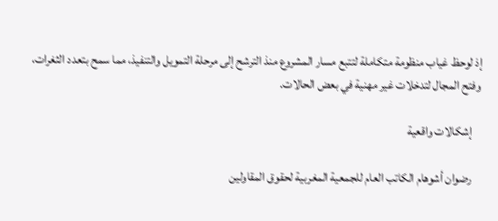إذ لوحظ غياب منظومة متكاملة لتتبع مسار المشروع منذ الترشح إلى مرحلة التمويل والتنفيذ، مما سمح بتعدد الثغرات، وفتح المجال لتدخلات غير مهنية في بعض الحالات.

    إشكالات واقعية

    رضوان أشوهام الكاتب العام للجمعية المغربية لحقوق المقاولين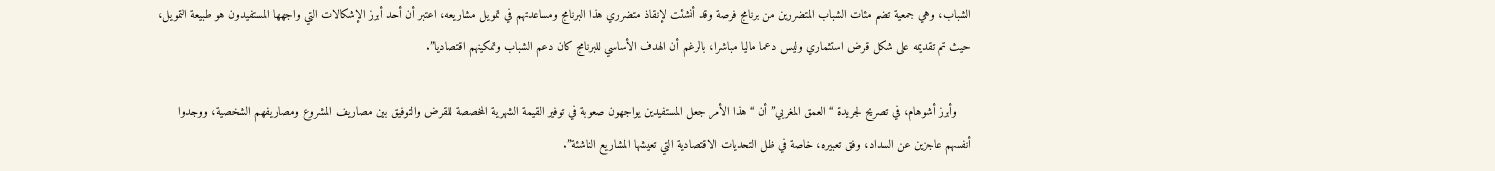الشباب، وهي جمعية تضم مئات الشباب المتضررين من برنامج فرصة وقد أنشئت لإنقاذ متضرري هذا البرنامج ومساعدتهم في تمويل مشاريعه، اعتبر أن أحد أبرز الإشكالات التي واجهها المستفيدون هو طبيعة التمويل، حيث تم تقديمه على شكل قرض استثماري وليس دعما ماليا مباشرا، بالرغم أن الهدف الأساسي للبرنامج كان دعم الشباب وتمكينهم اقتصاديا”.

    وأبرز أشوهام، في تصريح لجريدة “العمق المغربي” أن “هذا الأمر جعل المستفيدين يواجهون صعوبة في توفير القيمة الشهرية المخصصة للقرض والتوفيق بين مصاريف المشروع ومصاريفهم الشخصية، ووجدوا أنفسهم عاجزين عن السداد، وفق تعبيره، خاصة في ظل التحديات الاقتصادية التي تعيشها المشاريع الناشئة”.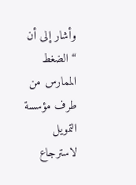وأشار إلى أن “الضغط الممارس من طرف مؤسسة التمويل لاسترجاع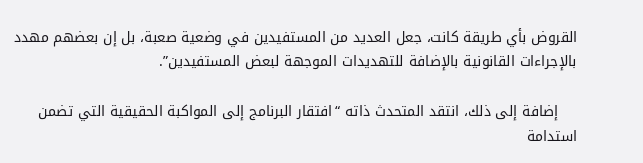القروض بأي طريقة كانت، جعل العديد من المستفيدين في وضعية صعبة، بل إن بعضهم مهدد بالإجراءات القانونية بالإضافة للتهديدات الموجهة لبعض المستفيدين”.

    إضافة إلى ذلك، انتقد المتحدث ذاته “افتقار البرنامج إلى المواكبة الحقيقية التي تضمن استدامة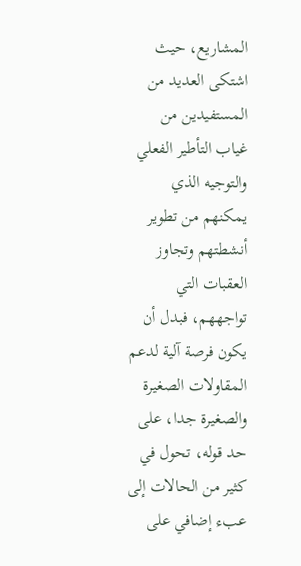المشاريع، حيث اشتكى العديد من المستفيدين من غياب التأطير الفعلي والتوجيه الذي يمكنهم من تطوير أنشطتهم وتجاوز العقبات التي تواجههم، فبدل أن يكون فرصة آلية لدعم المقاولات الصغيرة والصغيرة جدا، على حد قوله، تحول في كثير من الحالات إلى عبء إضافي على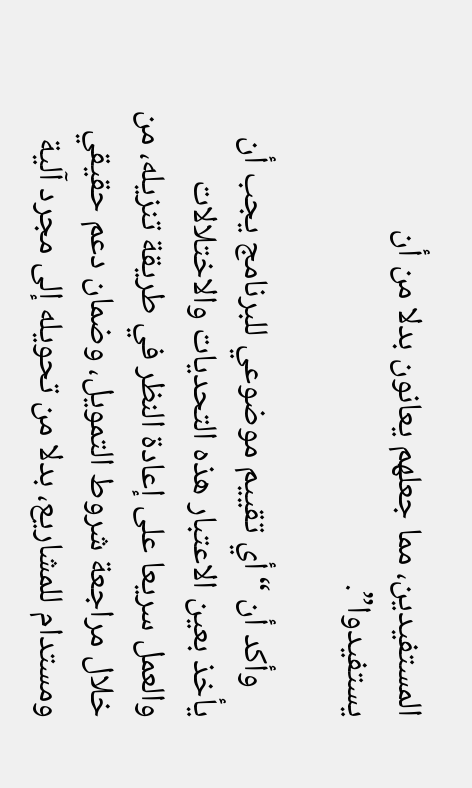المستفيدين، مما جعلهم يعانون بدلا من أن يستفيدوا”.

    وأكد أن “أي تقييم موضوعي للبرنامج يجب أن يأخذ بعين الاعتبار هذه التحديات والاختلالات والعمل سريعا على إعادة النظر في طريقة تنزيله، من خلال مراجعة شروط التمويل، وضمان دعم حقيقي ومستدام للمشاريع، بدلا من تحويله إلى مجرد آلية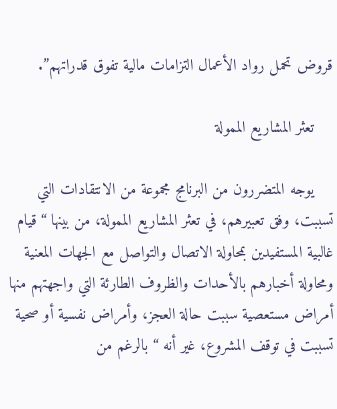قروض تحمل رواد الأعمال التزامات مالية تفوق قدراتهم”.

    تعثر المشاريع الممولة

    يوجه المتضررون من البرنامج مجموعة من الانتقادات التي تسببت، وفق تعبيرهم، في تعثر المشاريع الممولة، من بينها “قيام غالبية المستفيدين بمحاولة الاتصال والتواصل مع الجهات المعنية ومحاولة أخبارهم بالأحدات والظروف الطارئة التي واجهتهم منها أمراض مستعصية سببت حالة العجز، وأمراض نفسية أو صحية تسببت في توقف المشروع، غير أنه “بالرغم من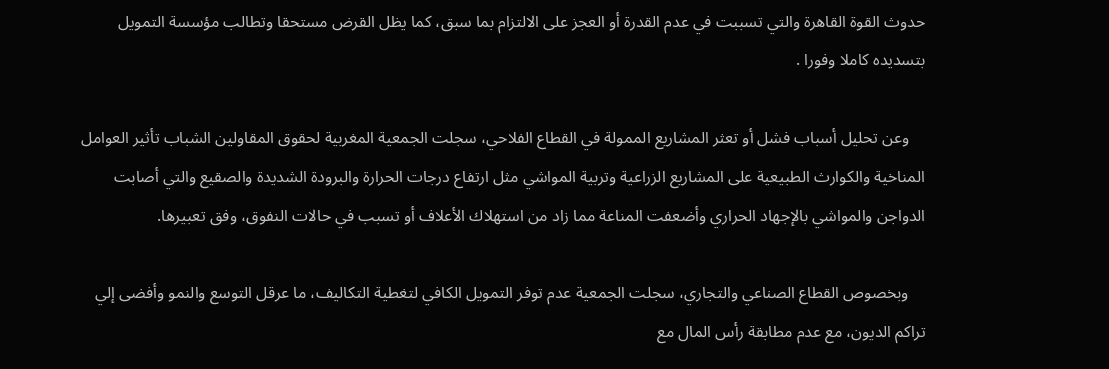حدوث القوة القاهرة والتي تسببت في عدم القدرة أو العجز على الالتزام بما سبق، كما يظل القرض مستحقا وتطالب مؤسسة التمويل بتسديده كاملا وفورا .

    وعن تحليل أسباب فشل أو تعثر المشاريع الممولة في القطاع الفلاحي، سجلت الجمعية المغربية لحقوق المقاولين الشباب تأثير العوامل المناخية والكوارث الطبيعية على المشاريع الزراعية وتربية المواشي مثل ارتفاع درجات الحرارة والبرودة الشديدة والصقيع والتي أصابت الدواجن والمواشي بالإجهاد الحراري وأضعفت المناعة مما زاد من استهلاك الأعلاف أو تسبب في حالات النفوق، وفق تعبيرها.

    وبخصوص القطاع الصناعي والتجاري، سجلت الجمعية عدم توفر التمويل الكافي لتغطية التكاليف، ما عرقل التوسع والنمو وأفضى إلي تراكم الديون، مع عدم مطابقة رأس المال مع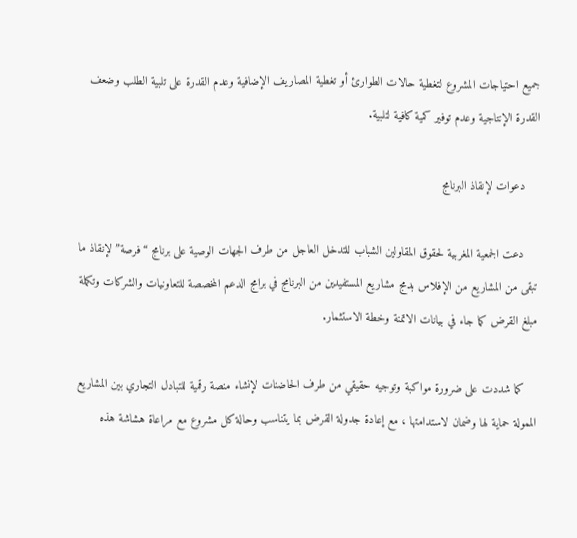جميع احتياجات المشروع لتغطية حالات الطوارئ أو تغطية المصاريف الإضافية وعدم القدرة على تلبية الطلب وضعف القدرة الإنتاجية وعدم توفير كمية كافية لتلبية.

    دعوات لإنقاذ البرنامج

    دعت الجمعية المغربية لحقوق المقاولين الشباب للتدخل العاجل من طرف الجهات الوصية على برنامج “فرصة” لإنقاذ ما تبقى من المشاريع من الإفلاس بدمج مشاريع المستفيدين من البرنامج في برامج الدعم المخصصة للتعاونيات والشركات وتكملة مبلغ القرض كما جاء في بيانات الاتمنة وخطة الاستثمار.

    كما شددت على ضرورة مواكبة وتوجيه حقيقي من طرف الحاضنات لإنشاء منصة رقمية للتبادل التجاري بين المشاريع الممولة حماية لها وضمان لاستدامتها ، مع إعادة جدولة القرض بما يتناسب وحالة كل مشروع مع مراعاة هشاشة هذه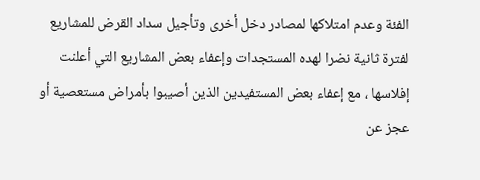الفئة وعدم امتلاكها لمصادر دخل أخرى وتأجيل سداد القرض للمشاريع لفترة ثانية نضرا لهده المستجدات وإعفاء بعض المشاريع التي أعلنت إفلاسها ، مع إعفاء بعض المستفيدين الذين أصيبوا بأمراض مستعصية أو عجز عن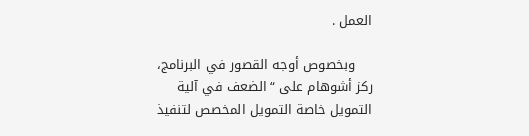العمل .

    وبخصوص أوجه القصور في البرنامج، ركز أشوهام على “الضعف في آلية التمويل خاصة التمويل المخصص لتنفيذ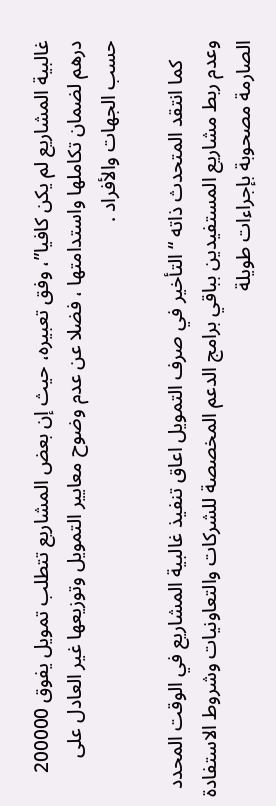غالبية المشاريع لم يكن كافيا”، وفق تعبيره، حيث إن بعض المشاريع تتطلب تمويل يفوق 200000 درهم لضمان تكاملها واستدامتها ، فضلا عن عدم وضوح معايير التمويل وتوزيعها غير العادل على حسب الجهات والأفراد .

    كما انتقد المتحدث ذاته “التأخير في صرف التمويل اعاق تنفيذ غالبية المشاريع في الوقت المحدد وعدم ربط مشاريع المستفيدين بباقي برامج الدعم المخصصة للشركات والتعاونيات وشروط الاستفادة الصارمة مصحوبة بإجراءات طويلة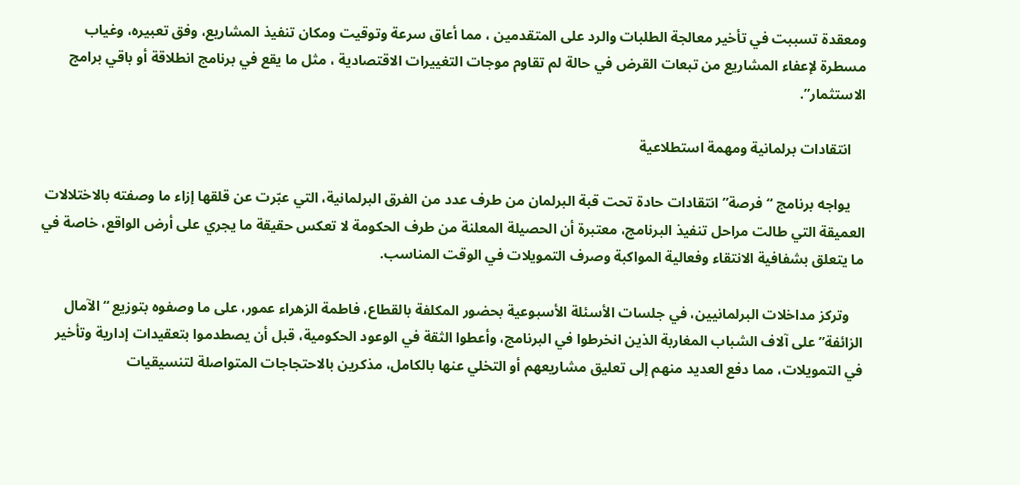ومعقدة تسببت في تأخير معالجة الطلبات والرد على المتقدمين ، مما أعاق سرعة وتوقيت ومكان تنفيذ المشاريع، وفق تعبيره، وغياب مسطرة لإعفاء المشاريع من تبعات القرض في حالة لم تقاوم موجات التغييرات الاقتصادية ، مثل ما يقع في برنامج انطلاقة أو باقي برامج الاستثمار”.

    انتقادات برلمانية ومهمة استطلاعية

    يواجه برنامج “فرصة” انتقادات حادة تحت قبة البرلمان من طرف عدد من الفرق البرلمانية، التي عبّرت عن قلقها إزاء ما وصفته بالاختلالات العميقة التي طالت مراحل تنفيذ البرنامج، معتبرة أن الحصيلة المعلنة من طرف الحكومة لا تعكس حقيقة ما يجري على أرض الواقع، خاصة في ما يتعلق بشفافية الانتقاء وفعالية المواكبة وصرف التمويلات في الوقت المناسب.

    وتركز مداخلات البرلمانيين، في جلسات الأسئلة الأسبوعية بحضور المكلفة بالقطاع، فاطمة الزهراء عمور، على ما وصفوه بتوزيع “الآمال الزائفة” على آلاف الشباب المغاربة الذين انخرطوا في البرنامج، وأعطوا الثقة في الوعود الحكومية، قبل أن يصطدموا بتعقيدات إدارية وتأخير في التمويلات، مما دفع العديد منهم إلى تعليق مشاريعهم أو التخلي عنها بالكامل، مذكرين بالاحتجاجات المتواصلة لتنسيقيات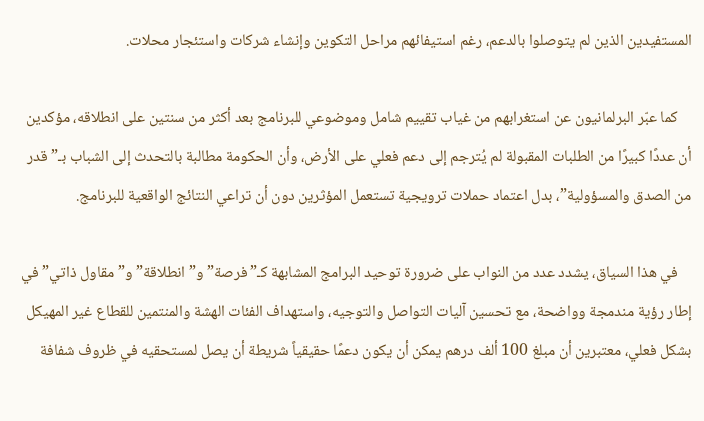المستفيدين الذين لم يتوصلوا بالدعم، رغم استيفائهم مراحل التكوين وإنشاء شركات واستئجار محلات.

    كما عبّر البرلمانيون عن استغرابهم من غياب تقييم شامل وموضوعي للبرنامج بعد أكثر من سنتين على انطلاقه، مؤكدين أن عددًا كبيرًا من الطلبات المقبولة لم يُترجم إلى دعم فعلي على الأرض، وأن الحكومة مطالبة بالتحدث إلى الشباب بـ”قدر من الصدق والمسؤولية”، بدل اعتماد حملات ترويجية تستعمل المؤثرين دون أن تراعي النتائج الواقعية للبرنامج.

    في هذا السياق، يشدد عدد من النواب على ضرورة توحيد البرامج المشابهة كـ”فرصة” و”انطلاقة” و”مقاول ذاتي” في إطار رؤية مندمجة وواضحة، مع تحسين آليات التواصل والتوجيه، واستهداف الفئات الهشة والمنتمين للقطاع غير المهيكل بشكل فعلي، معتبرين أن مبلغ 100 ألف درهم يمكن أن يكون دعمًا حقيقياً شريطة أن يصل لمستحقيه في ظروف شفافة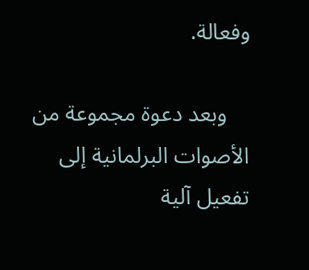وفعالة.

    وبعد دعوة مجموعة من الأصوات البرلمانية إلى تفعيل آلية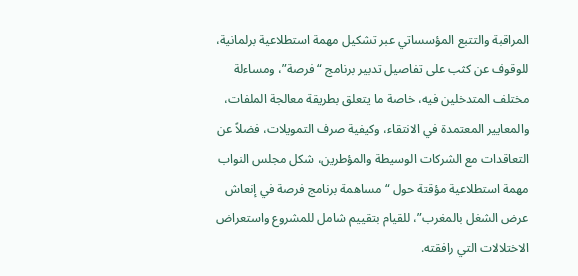المراقبة والتتبع المؤسساتي عبر تشكيل مهمة استطلاعية برلمانية، للوقوف عن كثب على تفاصيل تدبير برنامج “فرصة”، ومساءلة مختلف المتدخلين فيه، خاصة ما يتعلق بطريقة معالجة الملفات، والمعايير المعتمدة في الانتقاء، وكيفية صرف التمويلات، فضلاً عن التعاقدات مع الشركات الوسيطة والمؤطرين، شكل مجلس النواب مهمة استطلاعية مؤقتة حول “مساهمة برنامج فرصة في إنعاش عرض الشغل بالمغرب”، للقيام بتقييم شامل للمشروع واستعراض الاختلالات التي رافقته.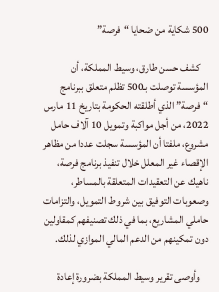500 شكاية من ضحايا “فرصة”

    كشف حسن طارق، وسيط المملكة، أن المؤسسة توصلت بـ500 تظلم متعلق ببرنامج “فرصة” الذي أطلقته الحكومة بتاريخ 11 مارس 2022، من أجل مواكبة وتمويل 10 آلاف حامل مشروع، ملفتا أن المؤسسة سجلت عددا من مظاهر الإقصاء غير المعلل خلال تنفيذ برنامج فرصة، ناهيك عن التعقيدات المتعلقة بالمساطر، وصعوبات التوفيق بين شروط التمويل، والتزامات حاملي المشاريع، بما في ذلك تصنيفهم كمقاولين دون تمكينهم من الدعم المالي الموازي لذلك.

    وأوصى تقرير وسيط المملكة بضرورة إعادة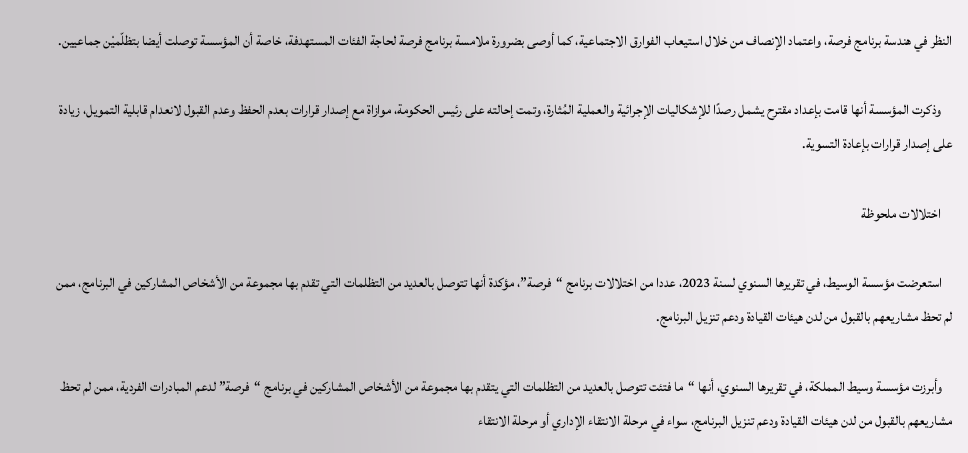النظر في هندسة برنامج فرصة، واعتماد الإنصاف من خلال استيعاب الفوارق الاجتماعية، كما أوصى بضرورة ملامسة برنامج فرصة لحاجة الفئات المستهدفة، خاصة أن المؤسسة توصلت أيضا بتظلّميْن جماعيين.

    وذكرت المؤسسة أنها قامت بإعداد مقترح يشمل رصدًا للإشكاليات الإجرائية والعملية المُثارة، وتمت إحالته على رئيس الحكومة، موازاة مع إصدار قرارات بعدم الحفظ وعدم القبول لانعدام قابلية التمويل، زيادة على إصدار قرارات بإعادة التسوية.

    اختلالات ملحوظة

    استعرضت مؤسسة الوسيط، في تقريرها السنوي لسنة 2023، عددا من اختلالات برنامج “فرصة”، مؤكدة أنها تتوصل بالعديد من التظلمات التي تقدم بها مجموعة من الأشخاص المشاركين في البرنامج، ممن لم تحظ مشاريعهم بالقبول من لدن هيئات القيادة ودعم تنزيل البرنامج.

    وأبرزت مؤسسة وسيط المملكة، في تقريرها السنوي، أنها “ما فتئت تتوصل بالعديد من التظلمات التي يتقدم بها مجموعة من الأشخاص المشاركين في برنامج “فرصة” لدعم المبادرات الفردية، ممن لم تحظ مشاريعهم بالقبول من لدن هيئات القيادة ودعم تنزيل البرنامج، سواء في مرحلة الانتقاء الإداري أو مرحلة الانتقاء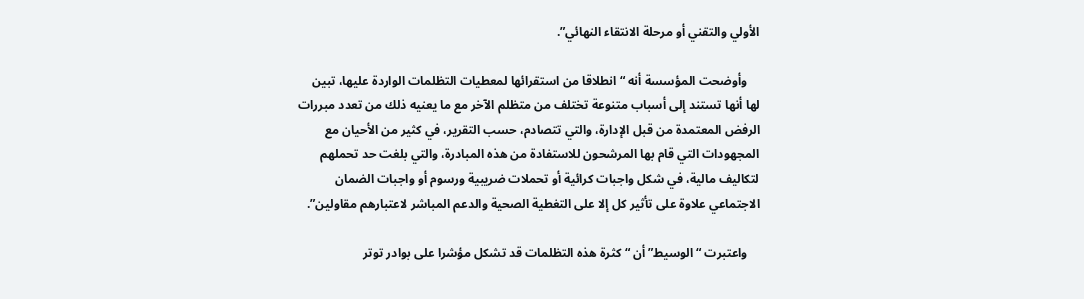الأولي والتقني أو مرحلة الانتقاء النهائي”.

    وأوضحت المؤسسة أنه “انطلاقا من استقرائها لمعطيات التظلمات الواردة عليها، تبين لها أنها تستند إلى أسباب متنوعة تختلف من متظلم الآخر مع ما يعنيه ذلك من تعدد مبررات الرفض المعتمدة من قبل الإدارة، والتي تتصادم، حسب التقرير، في كثير من الأحيان مع المجهودات التي قام بها المرشحون للاستفادة من هذه المبادرة، والتي بلغت حد تحملهم لتكاليف مالية، في شكل واجبات كرائية أو تحملات ضريبية ورسوم أو واجبات الضمان الاجتماعي علاوة على تأثير كل إلا على التغطية الصحية والدعم المباشر لاعتبارهم مقاولين”.

    واعتبرت “الوسيط” أن “كثرة هذه التظلمات قد تشكل مؤشرا على بوادر توتر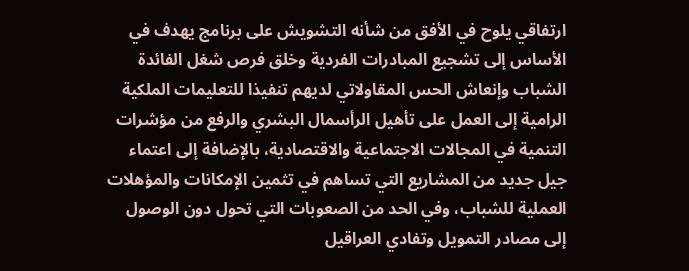ارتفاقي يلوح في الأفق من شأنه التشويش على برنامج يهدف في الأساس إلى تشجيع المبادرات الفردية وخلق فرص شغل الفائدة الشباب وإنعاش الحس المقاولاتي لديهم تنفيذا للتعليمات الملكية الرامية إلى العمل على تأهيل الرأسمال البشري والرفع من مؤشرات التنمية في المجالات الاجتماعية والاقتصادية، بالإضافة إلى اعتماء جيل جديد من المشاريع التي تساهم في تثمين الإمكانات والمؤهلات العملية للشباب، وفي الحد من الصعوبات التي تحول دون الوصول إلى مصادر التمويل وتفادي العراقيل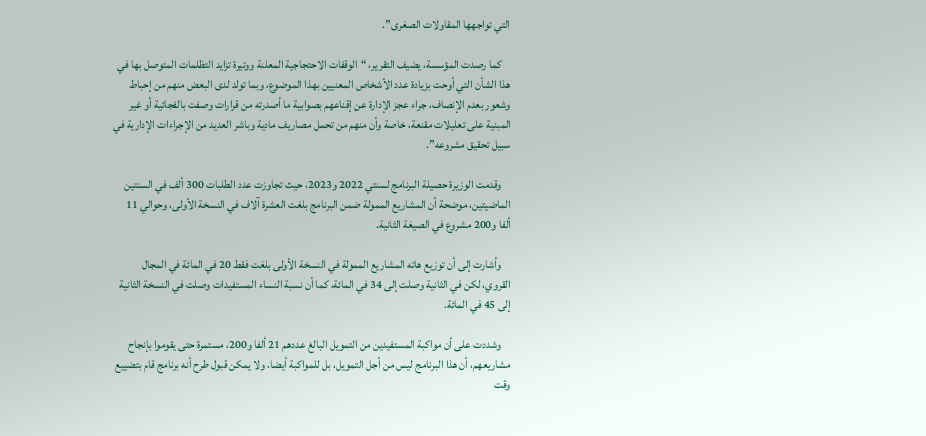التي تواجهها المقاولات الصغرى”.

    كما رصدت المؤسسة، يضيف التقرير، “الوقفات الاحتجاجية المعلنة ووتيرة تزايد التظلمات المتوصل بها في هذا الشأن التي أوحت بزيادة عدد الأشخاص المعنيين بهذا الموضوع، وبما تولد لدى البعض منهم من إحباط وشعور بعدم الإنصاف، جراء عجز الإدارة عن إقناعهم بصوابية ما أصدرته من قرارات وصفت بالفجائية أو غير المبنية على تعليلات مقنعة، خاصة وأن منهم من تحمل مصاريف مادية وباشر العديد من الإجراءات الإدارية في سبيل تحقیق مشروعه”.

    وقدمت الوزيرة حصيلة البرنامج لسنتي 2022 و2023، حيث تجاوزت عدد الطلبات 300 ألف في السنتين الماضيتين، موضحة أن المشاريع الممولة ضمن البرنامج بلغت العشرة آلاف في النسخة الأولى، وحوالي 11 ألفا و200 مشروع في الصيغة الثانية.

    وأشارت إلى أن توزيع هاته المشاريع الممولة في النسخة الأولى بلغت فقط 20 في المائة في المجال القروي، لكن في الثانية وصلت إلى 34 في المائة، كما أن نسبة النساء المستفيدات وصلت في النسخة الثانية إلى 45 في المائة.

    وشددت على أن مواكبة المستفيدين من التمويل البالغ عددهم 21 ألفا و200، مستمرة حتى يقوموا بإنجاح مشاريعهم، أن هذا البرنامج ليس من أجل التمويل، بل للمواكبة أيضا، ولا يمكن قبول طرح أنه برنامج قام بتضييع وقت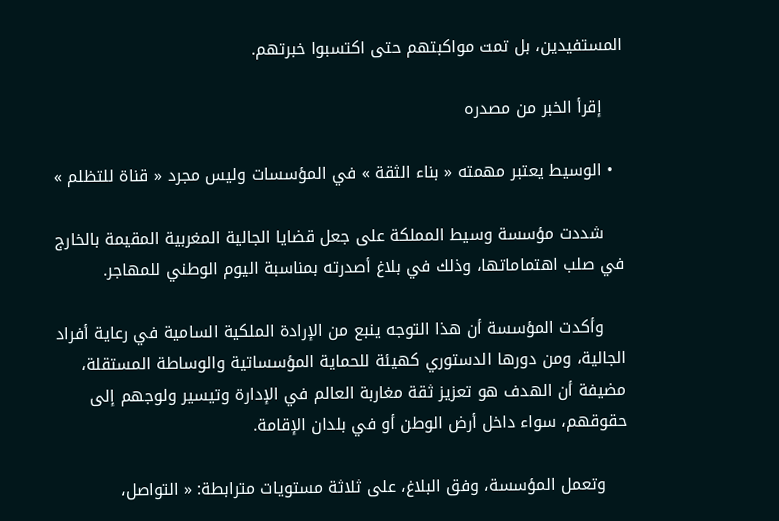المستفيدين، بل تمت مواكبتهم حتى اكتسبوا خبرتهم.

    إقرأ الخبر من مصدره

  • الوسيط يعتبر مهمته « بناء الثقة » في المؤسسات وليس مجرد « قناة للتظلم »

    شددت مؤسسة وسيط المملكة على جعل قضايا الجالية المغربية المقيمة بالخارج في صلب اهتماماتها، وذلك في بلاغ أصدرته بمناسبة اليوم الوطني للمهاجر.

    وأكدت المؤسسة أن هذا التوجه ينبع من الإرادة الملكية السامية في رعاية أفراد الجالية، ومن دورها الدستوري كهيئة للحماية المؤسساتية والوساطة المستقلة، مضيفة أن الهدف هو تعزيز ثقة مغاربة العالم في الإدارة وتيسير ولوجهم إلى حقوقهم، سواء داخل أرض الوطن أو في بلدان الإقامة.

    وتعمل المؤسسة، وفق البلاغ، على ثلاثة مستويات مترابطة: « التواصل،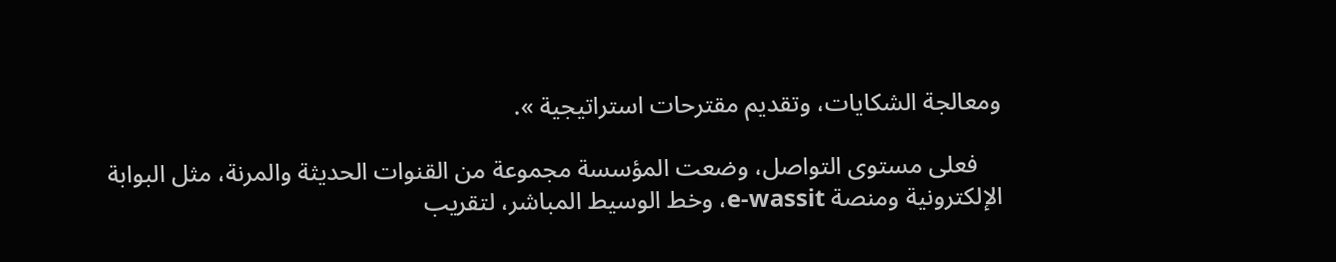ومعالجة الشكايات، وتقديم مقترحات استراتيجية ».

    فعلى مستوى التواصل، وضعت المؤسسة مجموعة من القنوات الحديثة والمرنة، مثل البوابة الإلكترونية ومنصة e-wassit، وخط الوسيط المباشر، لتقريب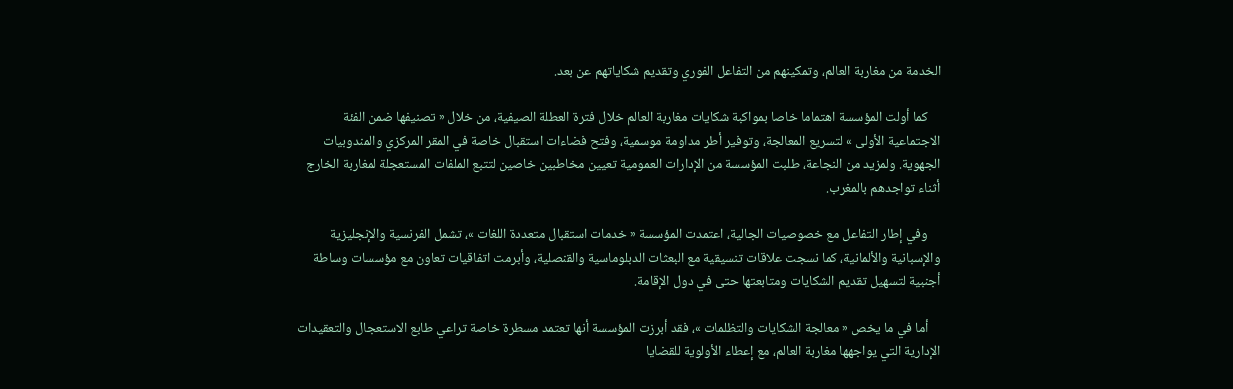الخدمة من مغاربة العالم، وتمكينهم من التفاعل الفوري وتقديم شكاياتهم عن بعد.

    كما أولت المؤسسة اهتماما خاصا بمواكبة شكايات مغاربة العالم خلال فترة العطلة الصيفية، من خلال « تصنيفها ضمن الفئة الاجتماعية الأولى » لتسريع المعالجة، وتوفير أطر مداومة موسمية، وفتح فضاءات استقبال خاصة في المقر المركزي والمندوبيات الجهوية. ولمزيد من النجاعة، طلبت المؤسسة من الإدارات العمومية تعيين مخاطبين خاصين لتتبع الملفات المستعجلة لمغاربة الخارج أثناء تواجدهم بالمغرب.

    وفي إطار التفاعل مع خصوصيات الجالية، اعتمدت المؤسسة « خدمات استقبال متعددة اللغات »، تشمل الفرنسية والإنجليزية والإسبانية والألمانية، كما نسجت علاقات تنسيقية مع البعثات الدبلوماسية والقنصلية، وأبرمت اتفاقيات تعاون مع مؤسسات وساطة أجنبية لتسهيل تقديم الشكايات ومتابعتها حتى في دول الإقامة.

    أما في ما يخص « معالجة الشكايات والتظلمات »، فقد أبرزت المؤسسة أنها تعتمد مسطرة خاصة تراعي طابع الاستعجال والتعقيدات الإدارية التي يواجهها مغاربة العالم، مع إعطاء الأولوية للقضايا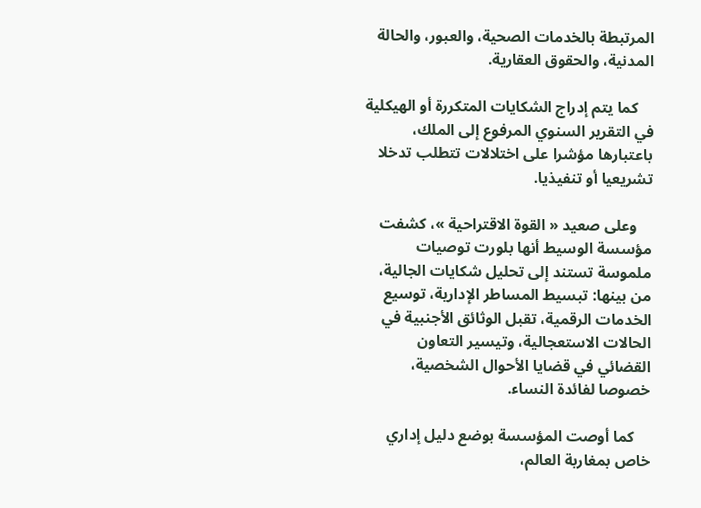المرتبطة بالخدمات الصحية، والعبور، والحالة المدنية، والحقوق العقارية.

    كما يتم إدراج الشكايات المتكررة أو الهيكلية في التقرير السنوي المرفوع إلى الملك، باعتبارها مؤشرا على اختلالات تتطلب تدخلا تشريعيا أو تنفيذيا.

    وعلى صعيد « القوة الاقتراحية »، كشفت مؤسسة الوسيط أنها بلورت توصيات ملموسة تستند إلى تحليل شكايات الجالية، من بينها: تبسيط المساطر الإدارية، توسيع الخدمات الرقمية، تقبل الوثائق الأجنبية في الحالات الاستعجالية، وتيسير التعاون القضائي في قضايا الأحوال الشخصية، خصوصا لفائدة النساء.

    كما أوصت المؤسسة بوضع دليل إداري خاص بمغاربة العالم،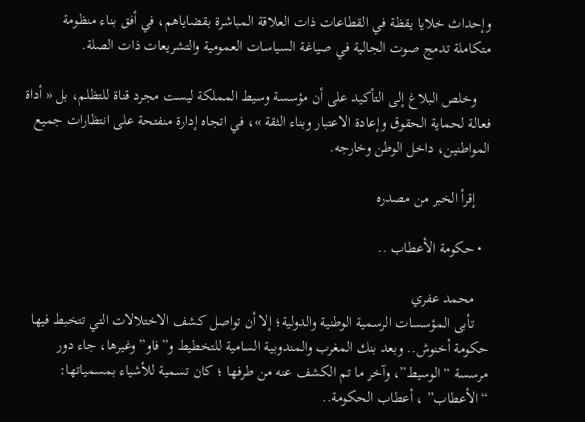وإحداث خلايا يقظة في القطاعات ذات العلاقة المباشرة بقضاياهم، في أفق بناء منظومة متكاملة تدمج صوت الجالية في صياغة السياسات العمومية والتشريعات ذات الصلة.

    وخلص البلاغ إلى التأكيد على أن مؤسسة وسيط المملكة ليست مجرد قناة للتظلم، بل « أداة فعالة لحماية الحقوق وإعادة الاعتبار وبناء الثقة »، في اتجاه إدارة منفتحة على انتظارات جميع المواطنين، داخل الوطن وخارجه.

    إقرأ الخبر من مصدره

  • حكومة الأعطاب ..

    محمد عفري
    تأبى المؤسسات الرسمية الوطنية والدولية؛ إلا أن تواصل كشف الاختلالات التي تتخبط فيها حكومة أخنوش.. وبعد بنك المغرب والمندوبية السامية للتخطيط و”فاو” وغيرها، جاء دور مرسسة “الوسيط”، وآخر ما تم الكشف عنه من طرفها ؛ كان تسمية للأشياء بمسمياتها: “الأعطاب” ، أعطاب الحكومة..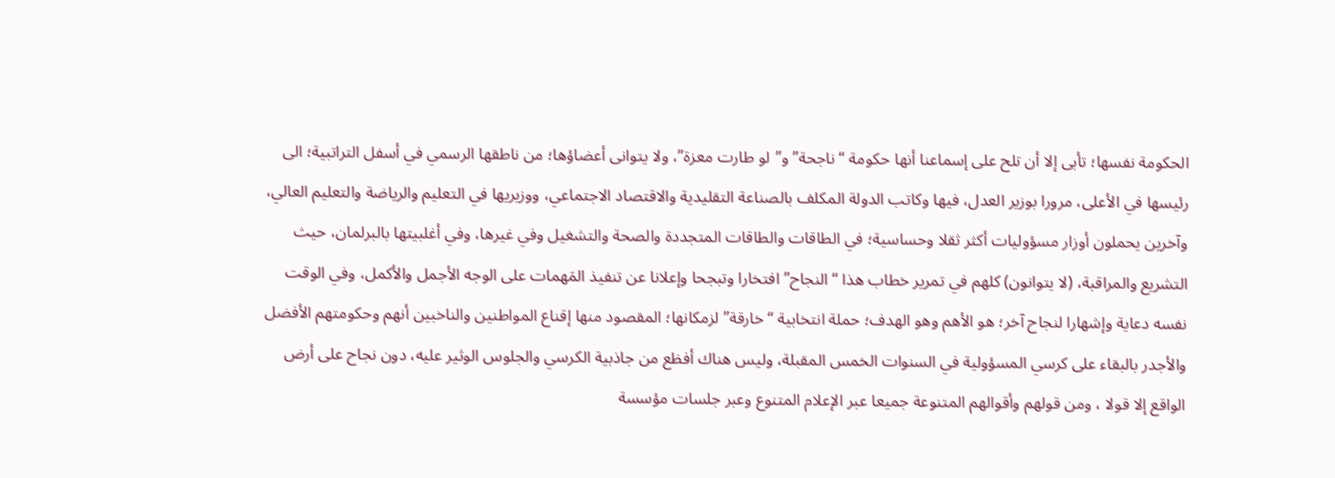الحكومة نفسها؛ تأبى إلا أن تلح على إسماعنا أنها حكومة “ناجحة” و”لو طارت معزة”، ولا يتوانى أعضاؤها؛ من ناطقها الرسمي في أسفل التراتبية؛ الى رئيسها في الأعلى، مرورا بوزير العدل، فيها وكاتب الدولة المكلف بالصناعة التقليدية والاقتصاد الاجتماعي، ووزيريها في التعليم والرياضة والتعليم العالي، وآخرين يحملون أوزار مسؤوليات أكثر ثقلا وحساسية؛ في الطاقات والطاقات المتجددة والصحة والتشغيل وفي غيرها، وفي أغلبيتها بالبرلمان، حيث التشريع والمراقبة، (لا يتوانون) كلهم في تمرير خطاب هذا “النجاح” افتخارا وتبجحا وإعلانا عن تنفيذ المَهمات على الوجه الأجمل والأكمل، وفي الوقت نفسه دعاية وإشهارا لنجاح آخر؛ هو الأهم وهو الهدف؛ حملة انتخابية “خارقة” لزمكانها؛ المقصود منها إقناع المواطنين والناخبين أنهم وحكومتهم الأفضل والأجدر بالبقاء على كرسي المسؤولية في السنوات الخمس المقبلة، وليس هناك أفظع من جاذبية الكرسي والجلوس الوثير عليه، دون نجاح على أرض الواقع إلا قولا ، ومن قولهم وأقوالهم المتنوعة جميعا عبر الإعلام المتنوع وعبر جلسات مؤسسة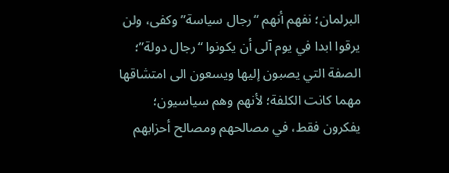البرلمان؛ نفهم أنهم “رجال سياسة” وكفى، ولن يرقوا ابدا في يوم آلى أن يكونوا “رجال دولة”؛ الصفة التي يصبون إليها ويسعون الى امتشاقها مهما كانت الكلفة؛ لأنهم وهم سياسيون؛ يفكرون فقط، في مصالحهم ومصالح أحزابهم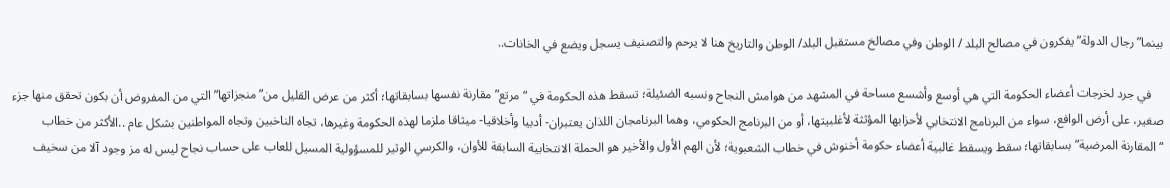بينما”رجال الدولة” يفكرون في مصالح البلد / الوطن وفي مصالخ مستقبل البلد/ الوطن والتاريخ هنا لا يرحم والتصنيف يسجل ويضع في الخانات..

    في جرد لخرجات أعضاء الحكومة التي هي أوسع وأشسع مساحة في المشهد من هوامش النجاح ونسبه الضئيلة؛ تسقط هذه الحكومة في “مرتع” مقارنة نفسها بسابقاتها؛ أكثر من عرض القليل من”منجزاتها” التي من المفروض أن بكون تحقق منها جزء صغير، على أرض الوافع، سواء من البرنامج الانتخابي لأحزابها المؤثثة لأغلبيتها، أو من البرنامج الحكومي، وهما البرنامجان اللذان يعتبران- أدبيا وأخلاقيا- ميثاقا ملزما لهذه الحكومة وغيرها، تجاه الناخبين وتجاه المواطنين بشكل عام ..الأكثر من خطاب “المقارنة المرضية”بسابقاتها؛ سقط ويسقط غالبية أعضاء حكومة أخنوش في خطاب الشعبوية؛ لأن الهم الأول والأخير هو الحملة الانتخابية السابقة للأوان، والكرسي الوثير للمسؤولية المسيل للعاب على حساب نجاح ليس له مز وجود آلا من سخيف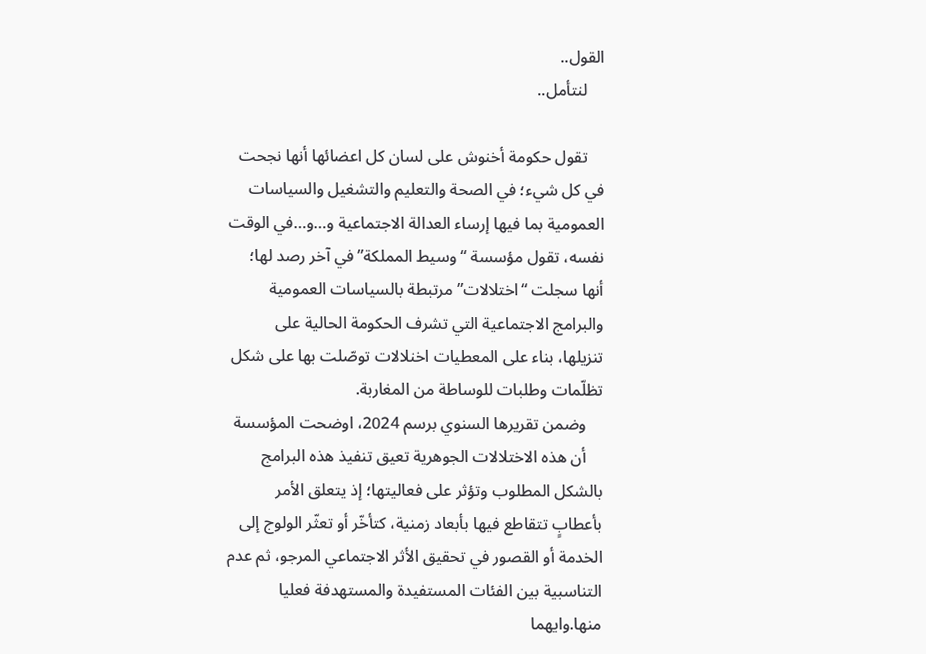القول..
    لنتأمل..

    تقول حكومة أخنوش على لسان كل اعضائها أنها نجحت في كل شيء؛ في الصحة والتعليم والتشغيل والسياسات العمومية بما فيها إرساء العدالة الاجتماعية و…و…في الوقت نفسه، تقول مؤسسة “وسيط المملكة” في آخر رصد لها؛ أنها سجلت “اختلالات” مرتبطة بالسياسات العمومية والبرامج الاجتماعية التي تشرف الحكومة الحالية على تنزيلها، بناء على المعطيات اخنلالات توصّلت بها على شكل تظلّمات وطلبات للوساطة من المغاربة.
    وضمن تقريرها السنوي برسم 2024، اوضحت المؤسسة
    أن هذه الاختلالات الجوهرية تعيق تنفيذ هذه البرامج بالشكل المطلوب وتؤثر على فعاليتها؛ إذ يتعلق الأمر بأعطابٍ تتقاطع فيها بأبعاد زمنية، كتأخّر أو تعثّر الولوج إلى الخدمة أو القصور في تحقيق الأثر الاجتماعي المرجو، ثم عدم التناسبية بين الفئات المستفيدة والمستهدفة فعليا منها.وايهما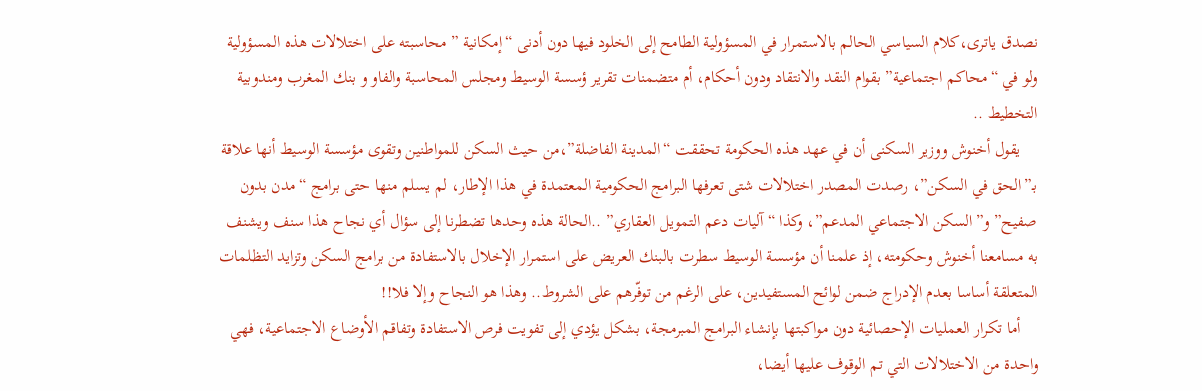نصدق ياترى،كلام السياسي الحالم بالاستمرار في المسؤولية الطامح إلى الخلود فيها دون أدنى “إمكانية ” محاسبته على اختلالات هذه المسؤولية ولو في “محاكم اجتماعية” بقوام النقد والانتقاد ودون أحكام، أم متضمنات تقرير ؤسسة الوسيط ومجلس المحاسبة والفاو و بنك المغرب ومندوبية التخطيط ..
    يقول أخنوش ووزير السكنى أن في عهد هذه الحكومة تحققت “المدينة الفاضلة”،من حيث السكن للمواطنين وتقوى مؤسسة الوسيط أنها علاقة بـ”الحق في السكن”، رصدت المصدر اختلالات شتى تعرفها البرامج الحكومية المعتمدة في هذا الإطار، لم يسلم منها حتى برامج “مدن بدون صفيح” و”السكن الاجتماعي المدعم”، وكذا “آليات دعم التمويل العقاري” ..الحالة هذه وحدها تضطرنا إلى سؤال أي نجاح هذا سنف ويشنف به مسامعنا أخنوش وحكومته، إذ علمنا أن مؤسسة الوسيط سطرت بالبنك العريض على استمرار الإخلال بالاستفادة من برامج السكن وتزايد التظلمات المتعلقة أساسا بعدم الإدراج ضمن لوائح المستفيدين، على الرغم من توفّرهم على الشروط.. وهذا هو النجاح وإلا فلا!!
    أما تكرار العمليات الإحصائية دون مواكبتها بإنشاء البرامج المبرمجة، بشكل يؤدي إلى تفويت فرص الاستفادة وتفاقم الأوضاع الاجتماعية، فهي واحدة من الاختلالات التي تم الوقوف عليها أيضا،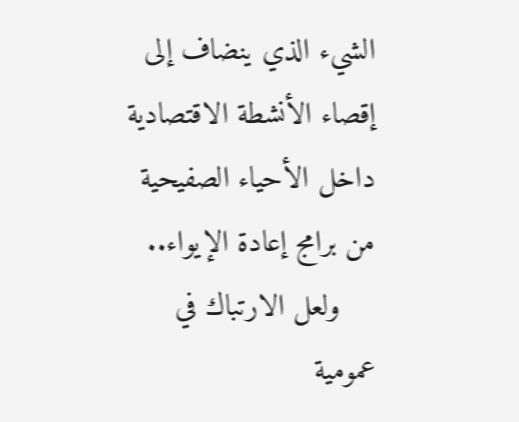الشيء الذي ينضاف إلى إقصاء الأنشطة الاقتصادية داخل الأحياء الصفيحية من برامج إعادة الإيواء..
    ولعل الارتباك في عمومية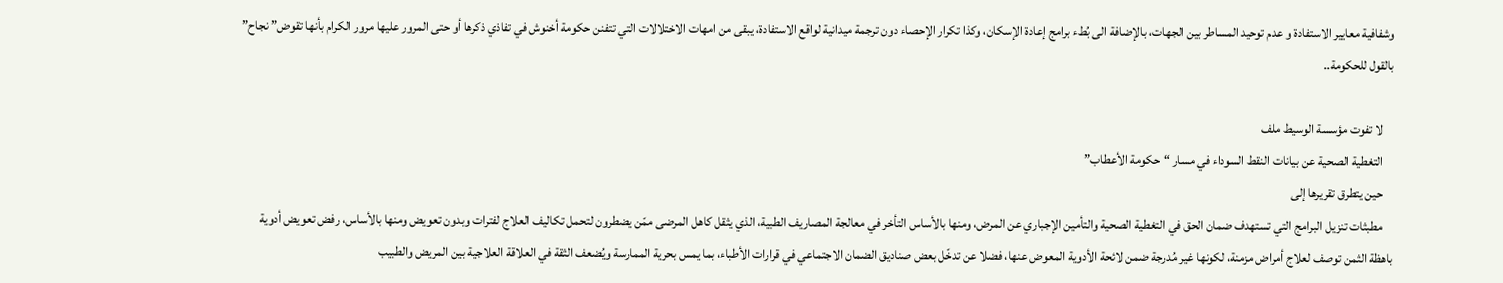وشفافية معايير الاستفادة و عدم توحيد المساطر بين الجهات، بالإضافة الى بُطء برامج إعادة الإسكان، وكذا تكرار الإحصاء دون ترجمة ميدانية لواقع الاستفادة، يبقى من امهات الاختلالات التي تتفنن حكومة أخنوش في تفاذي ذكرها أو حتى المرور عليها مرور الكرام بأنها تقوض” نجاح” بالقول للحكومة..

    لا تفوت مؤسسة الوسيط ملف
    التغطية الصحية عن بيانات النقط السوداء في مسار “حكومة الأعطاب”
    حين يتطرق تقريرها إلى
    مطبثات تنزيل البرامج التي تستهدف ضمان الحق في التغطية الصحية والتأمين الإجباري عن المرض، ومنها بالأساس التأخر في معالجة المصاريف الطبية، الذي يثقل كاهل المرضى ممّن يضطرون لتحمل تكاليف العلاج لفترات وبدون تعويض ومنها بالأساس، رفض تعويض أدوية باهظة الثمن توصف لعلاج أمراض مزمنة، لكونها غير مُدرجة ضمن لائحة الأدوية المعوض عنها، فضلا عن تدخّل بعض صناديق الضمان الاجتماعي في قرارات الأطباء، بما يمس بحرية الممارسة ويُضعف الثقة في العلاقة العلاجية بين المريض والطبيب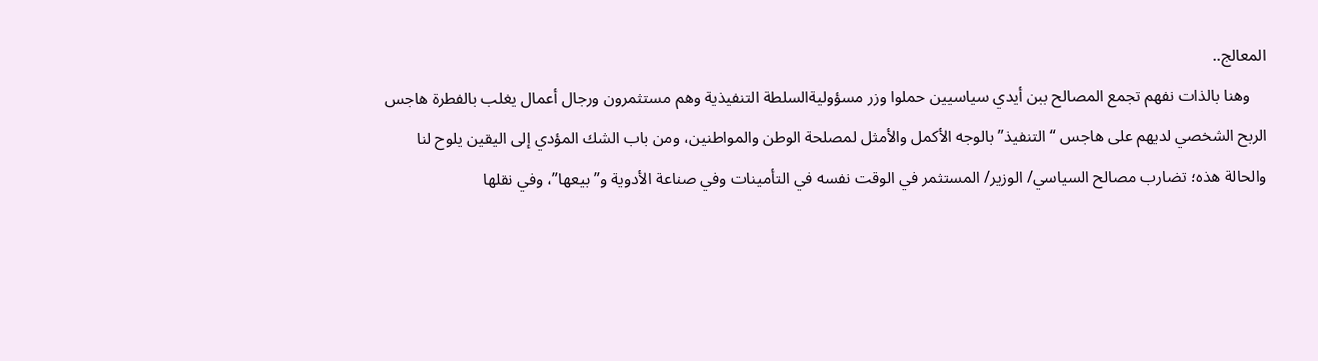المعالج..
    وهنا بالذات نفهم تجمع المصالح ببن أيدي سياسيين حملوا وزر مسؤوليةالسلطة التنفيذية وهم مستثمرون ورجال أعمال يغلب بالفطرة هاجس الربح الشخصي لديهم على هاجس “التنفيذ” بالوجه الأكمل والأمثل لمصلحة الوطن والمواطنين، ومن باب الشك المؤدي إلى اليقين يلوح لنا والحالة هذه؛ تضارب مصالح السياسي/ الوزير/ المستثمر في الوقت نفسه في التأمينات وفي صناعة الأدوية و”بيعها”، وفي نقلها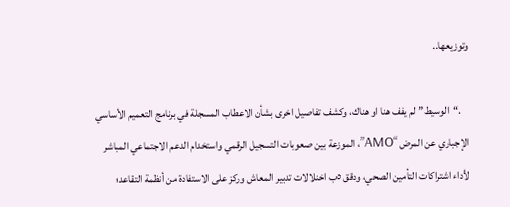وتوزيعها..

    .“الوسيط”لم يفف هنا او هناك، وكشف تفاصيل اخرى بشأن الاعطاب المسجلة في برنامج التعميم الأساسي الإجباري عن المرض “AMO”، الموزعة بين صعوبات التسجيل الرقمي واستخدام الدعم الاجتماعي المباشر لأداء اشتراكات التأمين الصحي، ودقق ٥ب اخنلالات تدبير المعاش وركز على الاستفادة من أنظمة التقاعد؛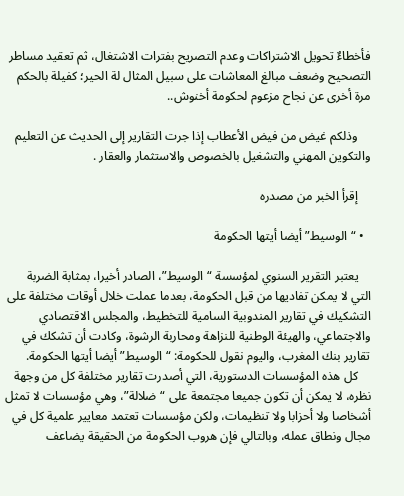فأخطاءٌ تحويل الاشتراكات وعدم التصريح بفترات الاشتغال، ثم تعقيد مساطر التصحيح وضعف مبالغ المعاشات على سبيل المثال لة الحير؛ كفيلة بالحكم مرة أخرى عن نجاح مزعوم لحكومة أخنوش..

    وذلكم غيض من فيض الأعطاب إذا جرت التقارير إلى الحديث عن التعليم والتكوين المهني والتشغيل بالخصوص والاستثمار والعقار .

    إقرأ الخبر من مصدره

  • “الوسيط” أيضا أيتها الحكومة

    يعتبر التقرير السنوي لمؤسسة “الوسيط”، الصادر أخيرا، بمثابة الضربة التي لا يمكن تفاديها من قبل الحكومة، بعدما عملت خلال أوقات مختلفة على التشكيك في تقارير المندوبية السامية للتخطيط، والمجلس الاقتصادي والاجتماعي، والهيئة الوطنية للنزاهة ومحاربة الرشوة، وكادت أن تشكك في تقارير بنك المغرب، واليوم نقول للحكومة: “الوسيط” أيضا أيتها الحكومة.
    كل هذه المؤسسات الدستورية، التي أصدرت تقارير مختلفة كل من وجهة نظره، لا يمكن أن تكون جميعا مجتمعة على “ضلالة”، وهي مؤسسات لا تمثل أشخاصا ولا أحزابا ولا تنظيمات، ولكن مؤسسات تعتمد معايير علمية كل في مجال ونطاق عمله، وبالتالي فإن هروب الحكومة من الحقيقة يضاعف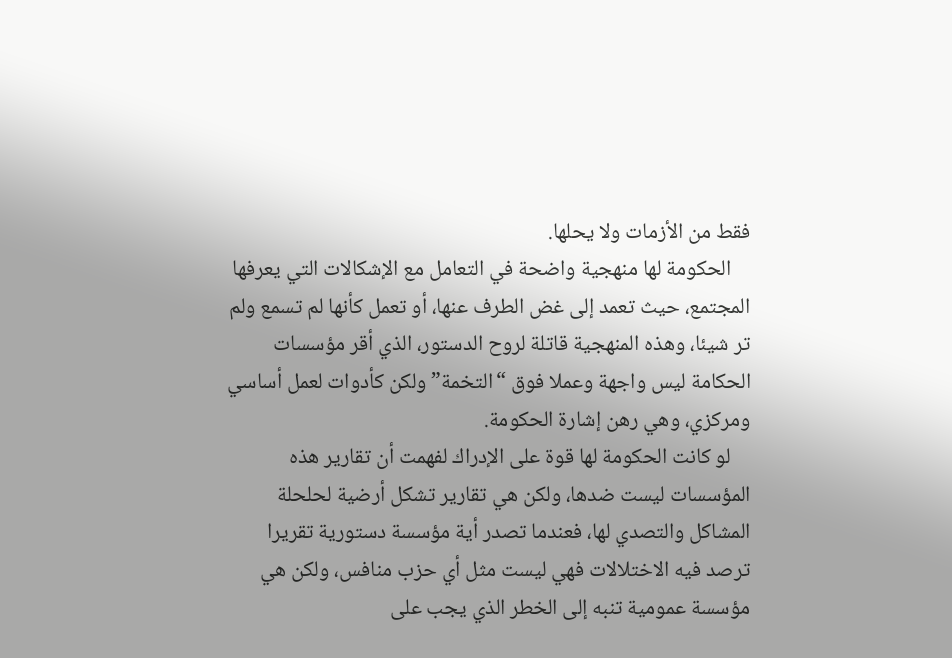فقط من الأزمات ولا يحلها.
    الحكومة لها منهجية واضحة في التعامل مع الإشكالات التي يعرفها المجتمع، حيث تعمد إلى غض الطرف عنها، أو تعمل كأنها لم تسمع ولم تر شيئا، وهذه المنهجية قاتلة لروح الدستور، الذي أقر مؤسسات الحكامة ليس واجهة وعملا فوق “التخمة” ولكن كأدوات لعمل أساسي ومركزي، وهي رهن إشارة الحكومة.
    لو كانت الحكومة لها قوة على الإدراك لفهمت أن تقارير هذه المؤسسات ليست ضدها، ولكن هي تقارير تشكل أرضية لحلحلة المشاكل والتصدي لها، فعندما تصدر أية مؤسسة دستورية تقريرا ترصد فيه الاختلالات فهي ليست مثل أي حزب منافس، ولكن هي مؤسسة عمومية تنبه إلى الخطر الذي يجب على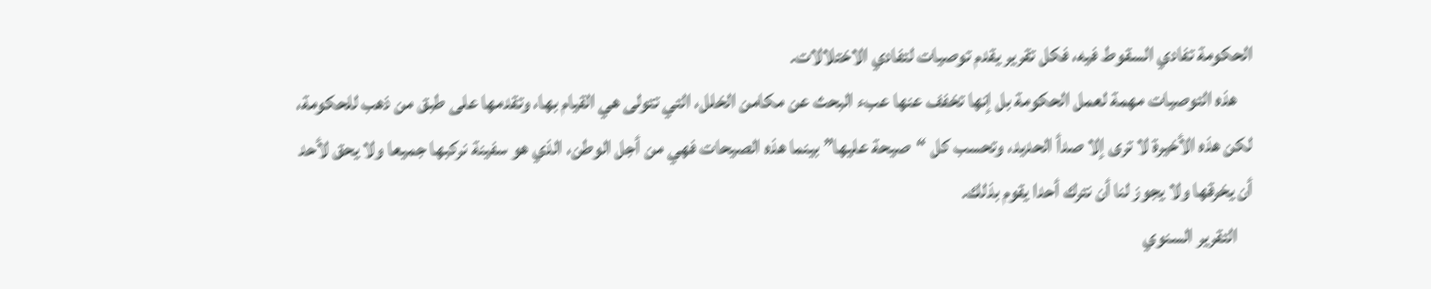الحكومة تفادي السقوط فيه، فكل تقرير يقدم توصيات لتفادي الاختلالات.
    هذه التوصيات مهمة لعمل الحكومة بل إنها تخفف عنها عبء البحث عن مكامن الخلل، التي تتولى هي القيام بها، وتقدمها على طبق من ذهب للحكومة، لكن هذه الأخيرة لا ترى إلا صدأ الحديد، وتحسب كل “صيحة عليها” بينما هذه الصيحات فهي من أجل الوطن، الذي هو سفينة نركبها جميعا ولا يحق لأحد أن يخرقها ولا يجوز لنا أن نترك أحدا يقوم بذلك.
    التقرير السنوي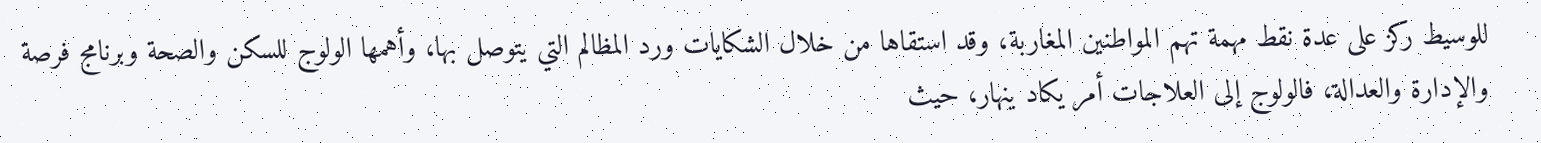للوسيط ركز على عدة نقط مهمة تهم المواطنين المغاربة، وقد استقاها من خلال الشكايات ورد المظالم التي يتوصل بها، وأهمها الولوج للسكن والصحة وبرنامج فرصة والإدارة والعدالة، فالولوج إلى العلاجات أمر يكاد ينهار، حيث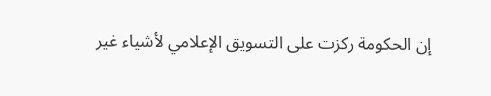إن الحكومة ركزت على التسويق الإعلامي لأشياء غير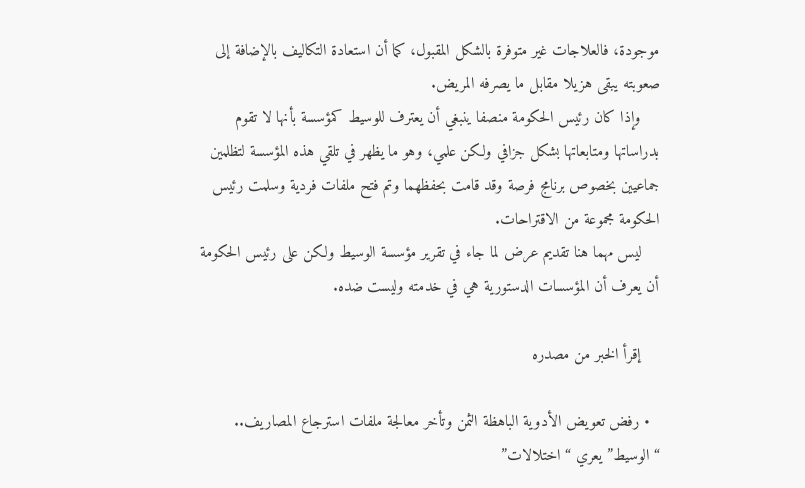موجودة، فالعلاجات غير متوفرة بالشكل المقبول، كما أن استعادة التكاليف بالإضافة إلى صعوبته يبقى هزيلا مقابل ما يصرفه المريض.
    وإذا كان رئيس الحكومة منصفا ينبغي أن يعترف للوسيط كمؤسسة بأنها لا تقوم بدراساتها ومتابعاتها بشكل جزافي ولكن علمي، وهو ما يظهر في تلقي هذه المؤسسة لتظلمين جماعيين بخصوص برنامج فرصة وقد قامت بحفظهما وتم فتح ملفات فردية وسلمت رئيس الحكومة مجموعة من الاقتراحات.
    ليس مهما هنا تقديم عرض لما جاء في تقرير مؤسسة الوسيط ولكن على رئيس الحكومة أن يعرف أن المؤسسات الدستورية هي في خدمته وليست ضده.

    إقرأ الخبر من مصدره

  • رفض تعويض الأدوية الباهظة الثمن وتأخر معالجة ملفات استرجاع المصاريف.. “الوسيط” يعري “اختلالات”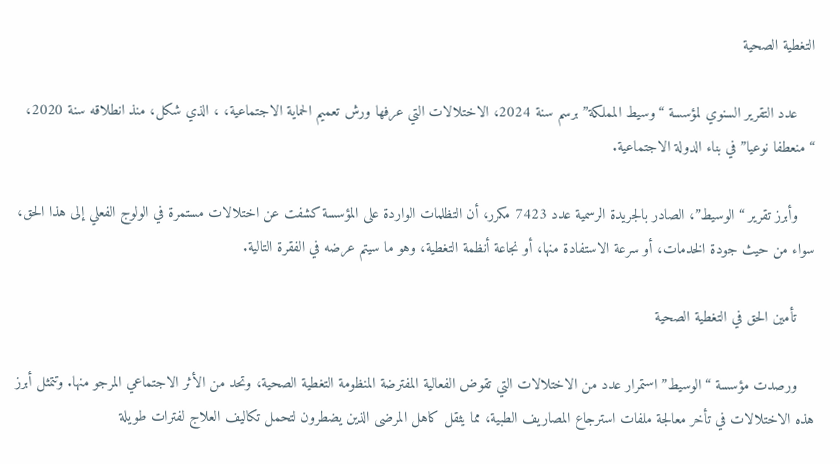التغطية الصحية

    عدد التقرير السنوي لمؤسسة “وسيط المملكة” برسم سنة 2024، الاختلالات التي عرفها ورش تعميم الحماية الاجتماعية، ، الذي شكل، منذ انطلاقه سنة 2020، “منعطفا نوعيا” في بناء الدولة الاجتماعية.

    وأبرز تقرير “الوسيط”، الصادر بالجريدة الرسمية عدد 7423 مكرر، أن التظلمات الواردة على المؤسسة كشفت عن اختلالات مستمرة في الولوج الفعلي إلى هذا الحق، سواء من حيث جودة الخدمات، أو سرعة الاستفادة منها، أو نجاعة أنظمة التغطية، وهو ما سيتم عرضه في الفقرة التالية.

    تأمين الحق في التغطية الصحية

    ورصدت مؤسسة “الوسيط” استمرار عدد من الاختلالات التي تقوض الفعالية المفترضة المنظومة التغطية الصحية، وتحد من الأثر الاجتماعي المرجو منها. وتتمثل أبرز هذه الاختلالات في تأخر معالجة ملفات استرجاع المصاريف الطبية، مما يثقل كاهل المرضى الذين يضطرون لتحمل تكاليف العلاج لفترات طويلة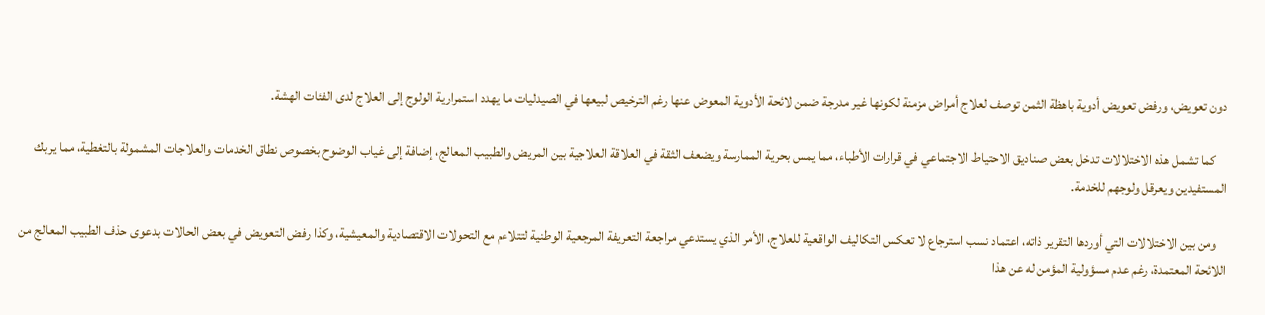دون تعويض، ورفض تعويض أدوية باهظة الثمن توصف لعلاج أمراض مزمنة لكونها غير مدرجة ضمن لائحة الأدوية المعوض عنها رغم الترخيص لبيعها في الصيدليات ما يهدد استمرارية الولوج إلى العلاج لدى الفئات الهشة.

    كما تشمل هذه الاختلالات تدخل بعض صناديق الاحتياط الاجتماعي في قرارات الأطباء، مما يمس بحرية الممارسة ويضعف الثقة في العلاقة العلاجية بين المريض والطبيب المعالج، إضافة إلى غياب الوضوح بخصوص نطاق الخدمات والعلاجات المشمولة بالتغطية، مما يربك المستفيدين ويعرقل ولوجهم للخدمة.

    ومن بين الاختلالات التي أوردها التقرير ذاته، اعتماد نسب استرجاع لا تعكس التكاليف الواقعية للعلاج، الأمر الذي يستدعي مراجعة التعريفة المرجعية الوطنية لتتلاءم مع التحولات الاقتصادية والمعيشية، وكذا رفض التعويض في بعض الحالات بدعوى حذف الطبيب المعالج من اللائحة المعتمدة، رغم عدم مسؤولية المؤمن له عن هذا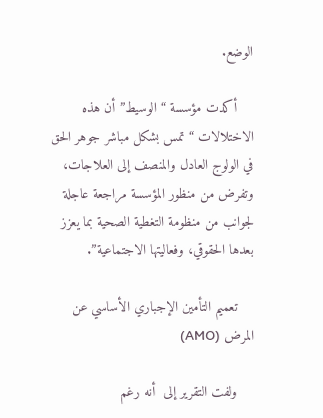الوضع.

    أكدت مؤسسة “الوسيط” أن هذه الاختلالات “تمس بشكل مباشر جوهر الحق في الولوج العادل والمنصف إلى العلاجات، وتفرض من منظور المؤسسة مراجعة عاجلة لجوانب من منظومة التغطية الصحية بما يعزز بعدها الحقوقي، وفعاليتها الاجتماعية”.

    تعميم التأمين الإجباري الأساسي عن المرض (AMO)

    ولفت التقرير إلى  أنه رغم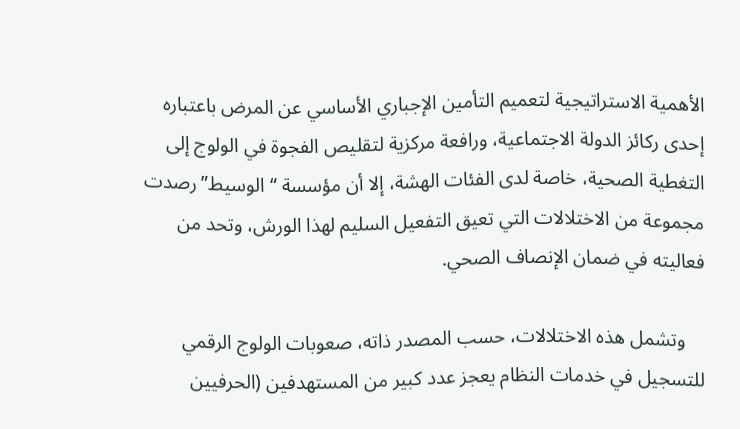الأهمية الاستراتيجية لتعميم التأمين الإجباري الأساسي عن المرض باعتباره إحدى ركائز الدولة الاجتماعية، ورافعة مركزية لتقليص الفجوة في الولوج إلى التغطية الصحية، خاصة لدى الفئات الهشة، إلا أن مؤسسة “الوسيط” رصدت مجموعة من الاختلالات التي تعيق التفعيل السليم لهذا الورش، وتحد من فعاليته في ضمان الإنصاف الصحي.

    وتشمل هذه الاختلالات، حسب المصدر ذاته، صعوبات الولوج الرقمي للتسجيل في خدمات النظام يعجز عدد كبير من المستهدفين (الحرفيين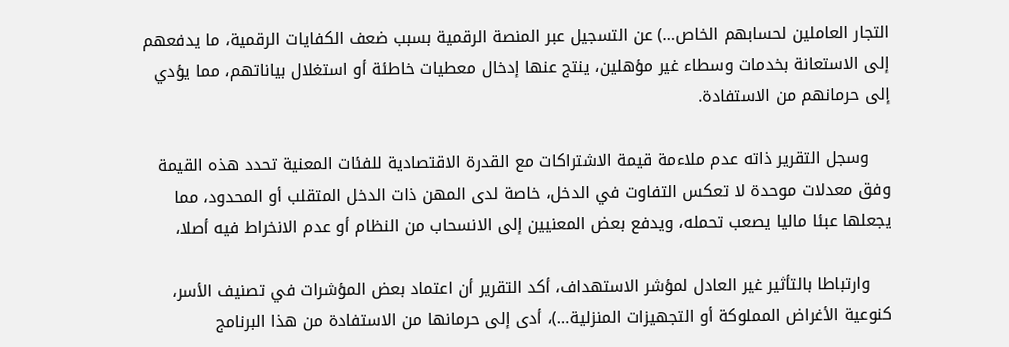التجار العاملين لحسابهم الخاص…) عن التسجيل عبر المنصة الرقمية بسبب ضعف الكفايات الرقمية، ما يدفعهم إلى الاستعانة بخدمات وسطاء غير مؤهلين، ينتج عنها إدخال معطيات خاطئة أو استغلال بياناتهم، مما يؤدي إلى حرمانهم من الاستفادة.

    وسجل التقرير ذاته عدم ملاءمة قيمة الاشتراكات مع القدرة الاقتصادية للفئات المعنية تحدد هذه القيمة وفق معدلات موحدة لا تعكس التفاوت في الدخل، خاصة لدى المهن ذات الدخل المتقلب أو المحدود، مما يجعلها عبئا ماليا يصعب تحمله، ويدفع بعض المعنيين إلى الانسحاب من النظام أو عدم الانخراط فيه أصلا،

    وارتباطا بالتأثير غير العادل لمؤشر الاستهداف، أكد التقرير أن اعتماد بعض المؤشرات في تصنيف الأسر، كنوعية الأغراض المملوكة أو التجهيزات المنزلية…)، أدى إلى حرمانها من الاستفادة من هذا البرنامج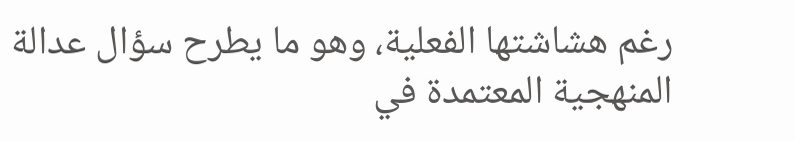رغم هشاشتها الفعلية، وهو ما يطرح سؤال عدالة المنهجية المعتمدة في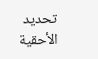تحديد الأحقية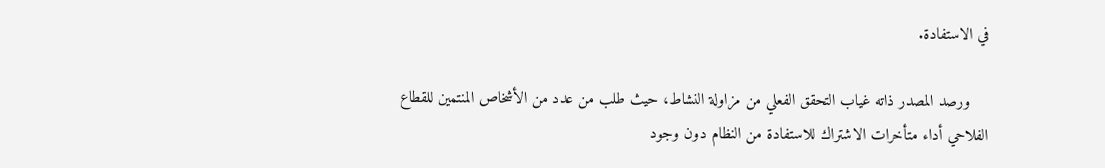في الاستفادة.

    ورصد المصدر ذاته غياب التحقق الفعلي من مزاولة النشاط، حيث طلب من عدد من الأشخاص المنتمين للقطاع الفلاحي أداء متأخرات الاشتراك للاستفادة من النظام دون وجود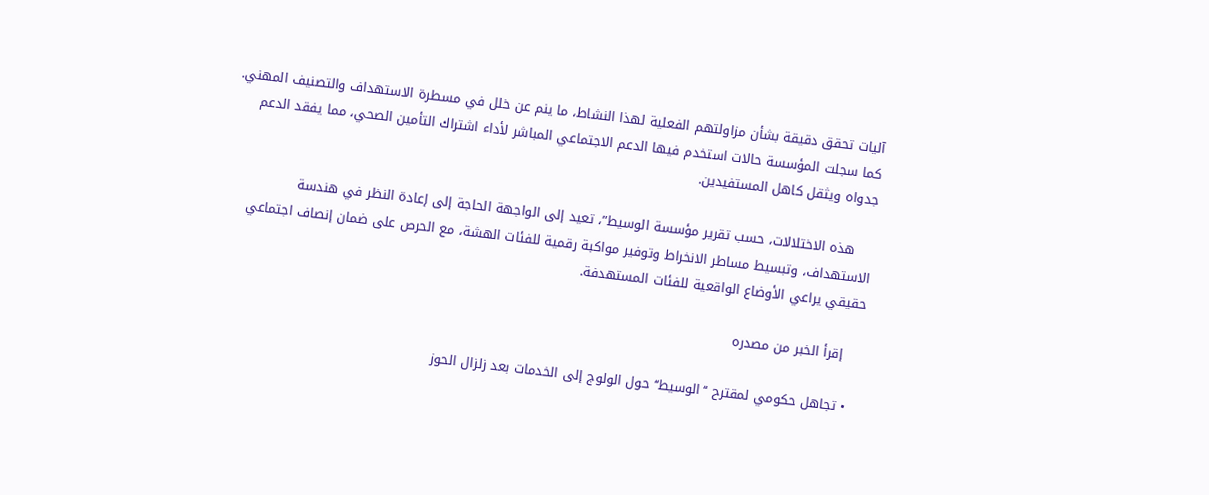آليات تحقق دقيقة بشأن مزاولتهم الفعلية لهذا النشاط، ما ينم عن خلل في مسطرة الاستهداف والتصنيف المهني. كما سجلت المؤسسة حالات استخدم فيها الدعم الاجتماعي المباشر لأداء اشتراك التأمين الصحي، مما يفقد الدعم جدواه ويثقل كاهل المستفيدين.

    هذه الاختلالات، حسب تقرير مؤسسة الوسيط”، تعيد إلى الواجهة الحاجة إلى إعادة النظر في هندسة الاستهداف، وتبسيط مساطر الانخراط وتوفير مواكبة رقمية للفئات الهشة، مع الحرص على ضمان إنصاف اجتماعي حقيقي يراعي الأوضاع الواقعية للفئات المستهدفة.

    إقرأ الخبر من مصدره

  • تجاهل حكومي لمقترح ‘‘الوسيط‘‘ حول الولوج إلى الخدمات بعد زلزال الحوز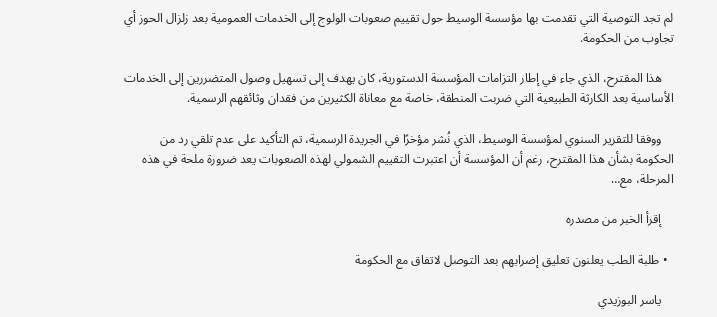لم تجد التوصية التي تقدمت بها مؤسسة الوسيط حول تقييم صعوبات الولوج إلى الخدمات العمومية بعد زلزال الحوز أي تجاوب من الحكومة.

    هذا المقترح، الذي جاء في إطار التزامات المؤسسة الدستورية، كان يهدف إلى تسهيل وصول المتضررين إلى الخدمات الأساسية بعد الكارثة الطبيعية التي ضربت المنطقة، خاصة مع معاناة الكثيرين من فقدان وثائقهم الرسمية.

    ووفقا للتقرير السنوي لمؤسسة الوسيط، الذي نُشر مؤخرًا في الجريدة الرسمية، تم التأكيد على عدم تلقي رد من الحكومة بشأن هذا المقترح، رغم أن المؤسسة أن اعتبرت التقييم الشمولي لهذه الصعوبات يعد ضرورة ملحة في هذه المرحلة، مع…

    إقرأ الخبر من مصدره

  • طلبة الطب يعلنون تعليق إضرابهم بعد التوصل لاتفاق مع الحكومة

    ياسر البوزيدي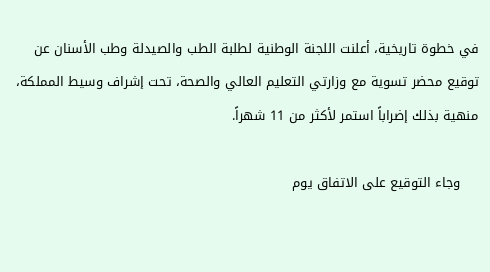في خطوة تاريخية، أعلنت اللجنة الوطنية لطلبة الطب والصيدلة وطب الأسنان عن توقيع محضر تسوية مع وزارتي التعليم العالي والصحة، تحت إشراف وسيط المملكة، منهية بذلك إضراباً استمر لأكثر من 11 شهراً.

    وجاء التوقيع على الاتفاق يوم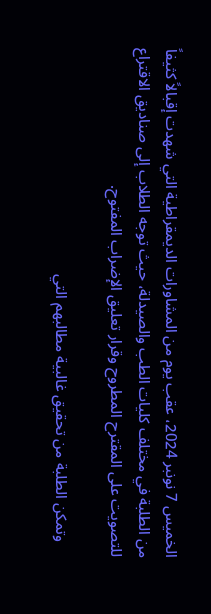الخميس 7 نونبر 2024، عقب يوم من المشاورات الديمقراطية التي شهدت إقبالاً كثيفاً من الطلبة في مختلف كليات الطب والصيدلة، حيث توجه الطلاب إلى صناديق الاقتراع للتصويت على المقترح المطروح وقرار تعليق الإضراب المفتوح.

    وتمكن الطلبة من تحقيق غالبية مطالبهم التي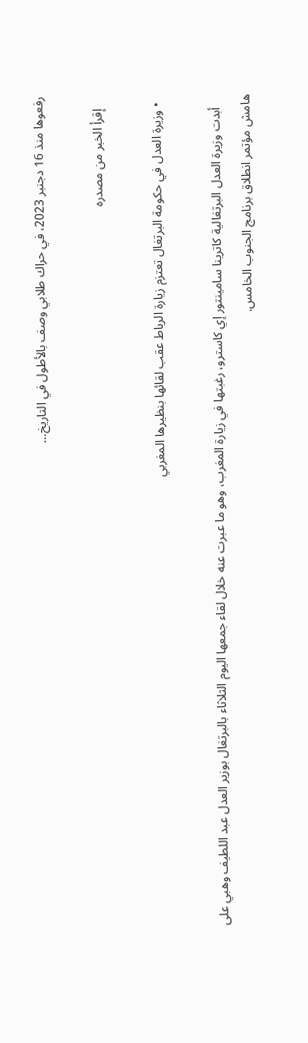رفعوها منذ 16 دجنبر 2023، في حراك طلابي وصف بالأطول في التاريخ…

    إقرأ الخبر من مصدره

  • وزيرة العدل في حكومة البرتغال تعتزم زيارة الرباط عقب لقائها بنظيرها المغربي

    أبدت وزيرة العدل البرتغالية كاترينا سامينتور إي كاسترو، رغبتها في زيارة المغرب، وهو ما عبرت عنه خلال لقاء جمعها اليوم الثلاثاء بالبرتغال بوزير العدل عبد اللطيف وهبي على هامش مؤتمر انطلاق برنامج الجنوب الخامس.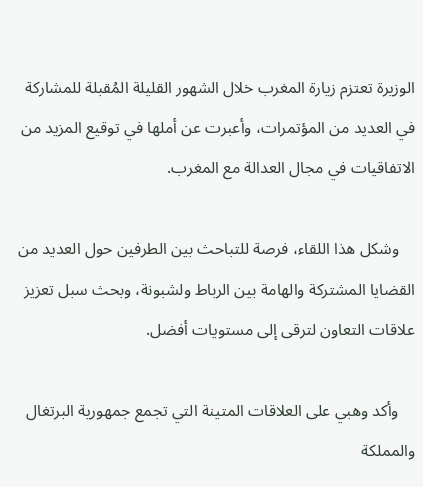الوزيرة تعتزم زيارة المغرب خلال الشهور القليلة المُقبلة للمشاركة في العديد من المؤتمرات، وأعبرت عن أملها في توقيع المزيد من الاتفاقيات في مجال العدالة مع المغرب.

    وشكل هذا اللقاء، فرصة للتباحث بين الطرفين حول العديد من القضايا المشتركة والهامة بين الرباط ولشبونة، وبحث سبل تعزيز علاقات التعاون لترقى إلى مستويات أفضل.

    وأكد وهبي على العلاقات المتينة التي تجمع جمهورية البرتغال والمملكة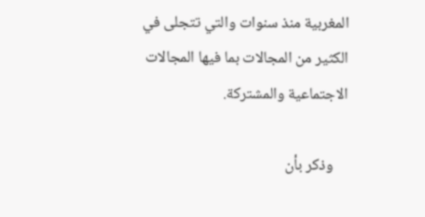المغربية منذ سنوات والتي تتجلى في الكثير من المجالات بما فيها المجالات الاجتماعية والمشتركة.

    وذكر بأن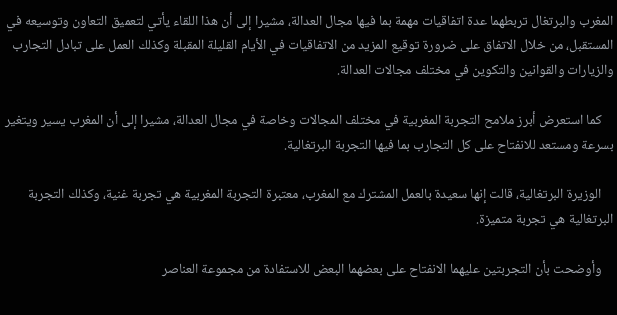المغرب والبرتغال تربطهما عدة اتفاقيات مهمة بما فيها مجال العدالة، مشيرا إلى أن هذا اللقاء يأتي لتعميق التعاون وتوسيعه في المستقبل، من خلال الاتفاق على ضرورة توقيع المزيد من الاتفاقيات في الأيام القليلة المقبلة وكذلك العمل على تبادل التجارب والزيارات والقوانين والتكوين في مختلف مجالات العدالة.

    كما استعرض أبرز ملامح التجربة المغربية في مختلف المجالات وخاصة في مجال العدالة، مشيرا إلى أن المغرب يسير ويتغير بسرعة ومستعد للانفتاح على كل التجارب بما فيها التجربة البرتغالية.

    الوزيرة البرتغالية، قالت إنها سعيدة بالعمل المشترك مع المغرب، معتبرة التجربة المغربية هي تجربة غنية، وكذلك التجربة البرتغالية هي تجربة متميزة.

    وأوضحت بأن التجربتين عليهما الانفتاح على بعضهما البعض للاستفادة من مجموعة العناصر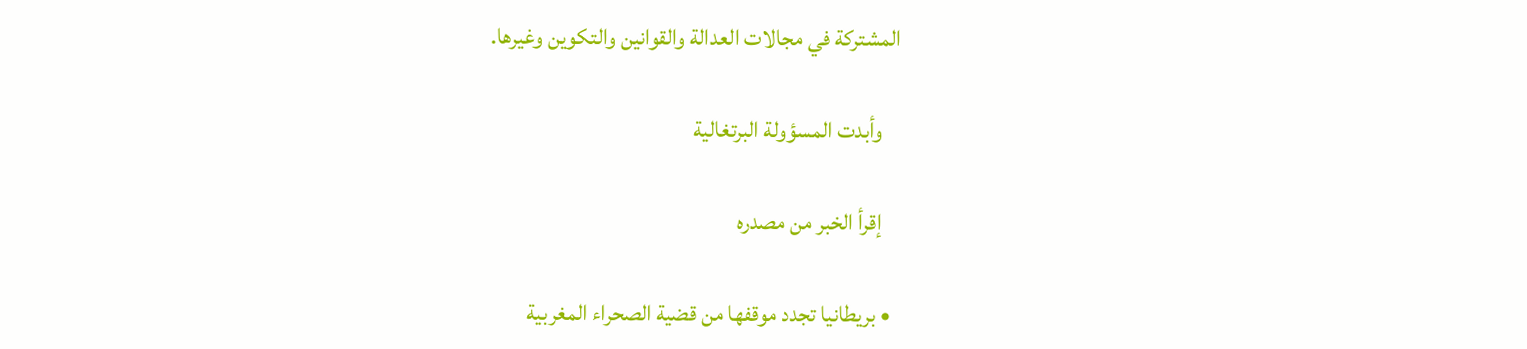المشتركة في مجالات العدالة والقوانين والتكوين وغيرها.

    وأبدت المسؤولة البرتغالية

    إقرأ الخبر من مصدره

  • بريطانيا تجدد موقفها من قضية الصحراء المغربية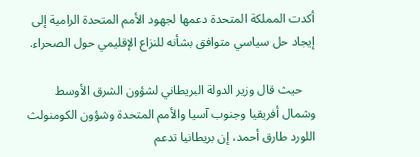أكدت المملكة المتحدة دعمها لجهود الأمم المتحدة الرامية إلى إيجاد حل سياسي متوافق بشأنه للنزاع الإقليمي حول الصحراء.

    حيث قال وزير الدولة البريطاني لشؤون الشرق الأوسط وشمال أفريقيا وجنوب آسيا والأمم المتحدة وشؤون الكومنولث اللورد طارق أحمد، إن بريطانيا تدعم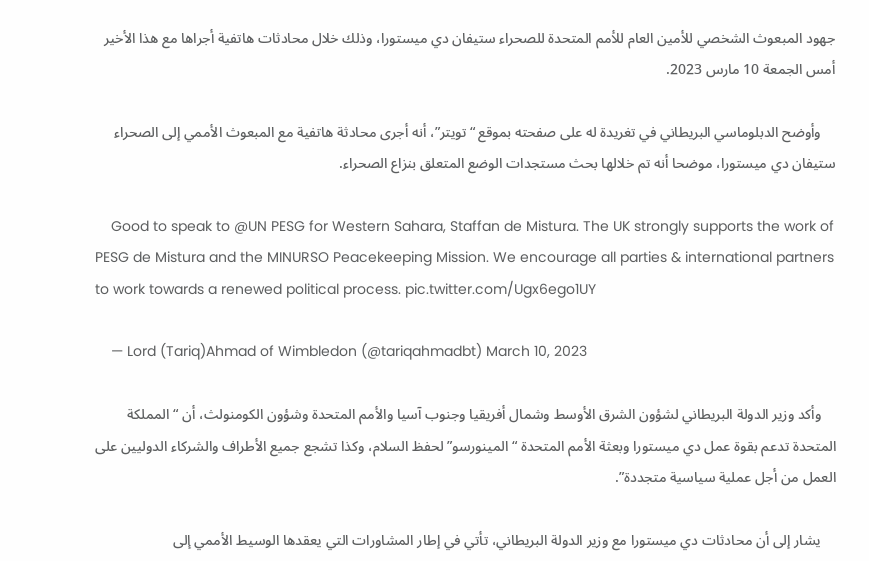جهود المبعوث الشخصي للأمين العام للأمم المتحدة للصحراء ستيفان دي ميستورا، وذلك خلال محادثات هاتفية أجراها مع هذا الأخير أمس الجمعة 10 مارس 2023.

    وأوضح الدبلوماسي البريطاني في تغريدة له على صفحته بموقع “تويتر”، أنه أجرى محادثة هاتفية مع المبعوث الأممي إلى الصحراء ستيفان دي ميستورا، موضحا أنه تم خلالها بحث مستجدات الوضع المتعلق بنزاع الصحراء.

    Good to speak to @UN PESG for Western Sahara, Staffan de Mistura. The UK strongly supports the work of PESG de Mistura and the MINURSO Peacekeeping Mission. We encourage all parties & international partners to work towards a renewed political process. pic.twitter.com/Ugx6ego1UY

    — Lord (Tariq)Ahmad of Wimbledon (@tariqahmadbt) March 10, 2023

    وأكد وزير الدولة البريطاني لشؤون الشرق الأوسط وشمال أفريقيا وجنوب آسيا والأمم المتحدة وشؤون الكومنولث، أن “المملكة المتحدة تدعم بقوة عمل دي ميستورا وبعثة الأمم المتحدة “المينورسو” لحفظ السلام، وكذا تشجع جميع الأطراف والشركاء الدوليين على العمل من أجل عملية سياسية متجددة”.

    يشار إلى أن محادثات دي ميستورا مع وزير الدولة البريطاني، تأتي في إطار المشاورات التي يعقدها الوسيط الأممي إلى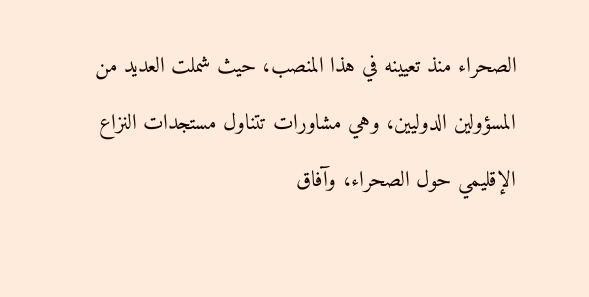الصحراء منذ تعيينه في هذا المنصب، حيث شملت العديد من المسؤولين الدوليين، وهي مشاورات تتناول مستجدات النزاع الإقليمي حول الصحراء، وآفاق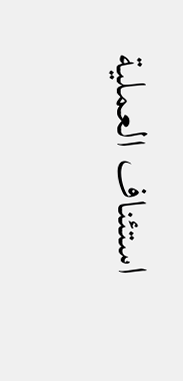استئناف العملية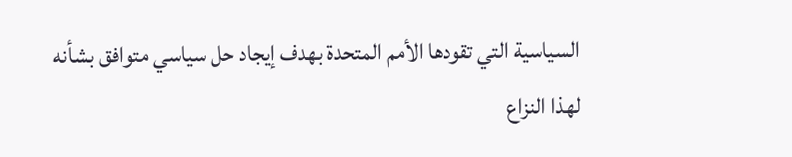السياسية التي تقودها الأمم المتحدة بهدف إيجاد حل سياسي متوافق بشأنه لهذا النزاع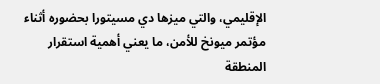الإقليمي، والتي ميزها دي مسيتورا بحضوره أثناء مؤتمر ميونخ للأمن، ما يعني أهمية استقرار المنطقة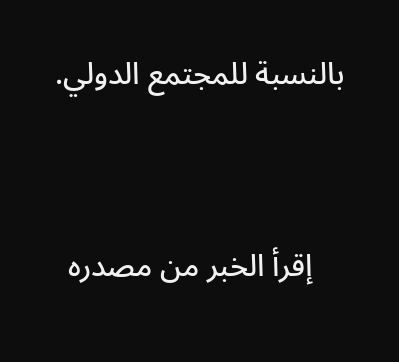بالنسبة للمجتمع الدولي.



    إقرأ الخبر من مصدره